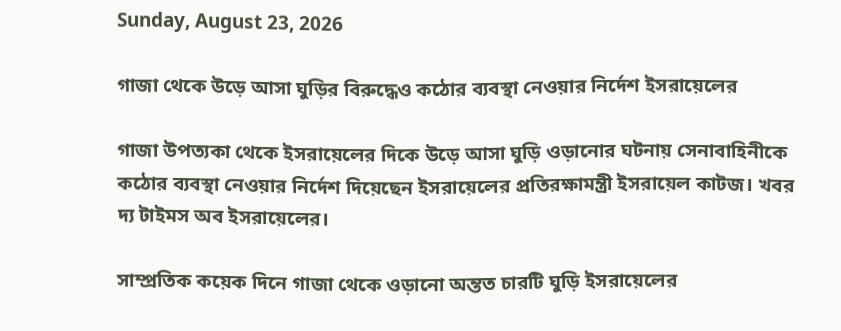Sunday, August 23, 2026

গাজা থেকে উড়ে আসা ঘুড়ির বিরুদ্ধেও কঠোর ব্যবস্থা নেওয়ার নির্দেশ ইসরায়েলের

গাজা উপত্যকা থেকে ইসরায়েলের দিকে উড়ে আসা ঘুড়ি ওড়ানোর ঘটনায় সেনাবাহিনীকে কঠোর ব্যবস্থা নেওয়ার নির্দেশ দিয়েছেন ইসরায়েলের প্রতিরক্ষামন্ত্রী ইসরায়েল কাটজ। খবর দ্য টাইমস অব ইসরায়েলের।

সাম্প্রতিক কয়েক দিনে গাজা থেকে ওড়ানো অন্তত চারটি ঘুড়ি ইসরায়েলের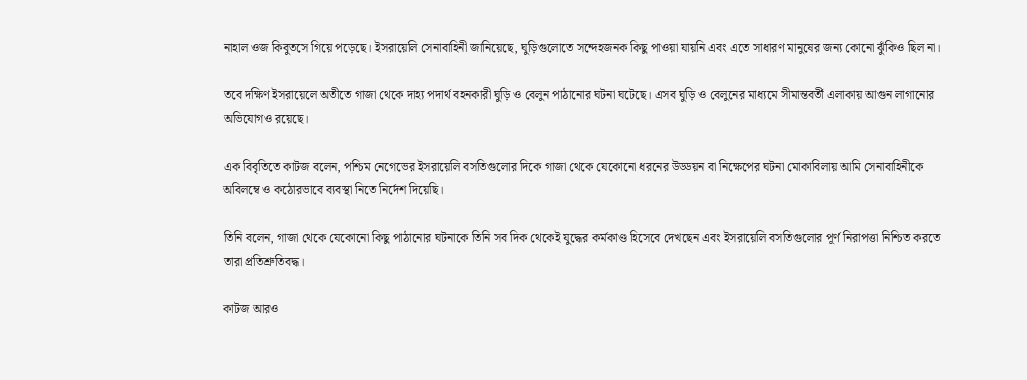নাহাল ওজ কিবুতসে গিয়ে পড়েছে। ইসরায়েলি সেনাবাহিনী জানিয়েছে, ঘুড়িগুলোতে সন্দেহজনক কিছু পাওয়া যায়নি এবং এতে সাধারণ মানুষের জন্য কোনো ঝুঁকিও ছিল না।

তবে দক্ষিণ ইসরায়েলে অতীতে গাজা থেকে দাহ্য পদার্থ বহনকারী ঘুড়ি ও বেলুন পাঠানোর ঘটনা ঘটেছে। এসব ঘুড়ি ও বেলুনের মাধ্যমে সীমান্তবর্তী এলাকায় আগুন লাগানোর অভিযোগও রয়েছে।

এক বিবৃতিতে কাটজ বলেন, পশ্চিম নেগেভের ইসরায়েলি বসতিগুলোর দিকে গাজা থেকে যেকোনো ধরনের উড্ডয়ন বা নিক্ষেপের ঘটনা মোকাবিলায় আমি সেনাবাহিনীকে অবিলম্বে ও কঠোরভাবে ব্যবস্থা নিতে নির্দেশ দিয়েছি।

তিনি বলেন, গাজা থেকে যেকোনো কিছু পাঠানোর ঘটনাকে তিনি সব দিক থেকেই যুদ্ধের কর্মকাণ্ড হিসেবে দেখছেন এবং ইসরায়েলি বসতিগুলোর পূর্ণ নিরাপত্তা নিশ্চিত করতে তারা প্রতিশ্রুতিবদ্ধ।

কাটজ আরও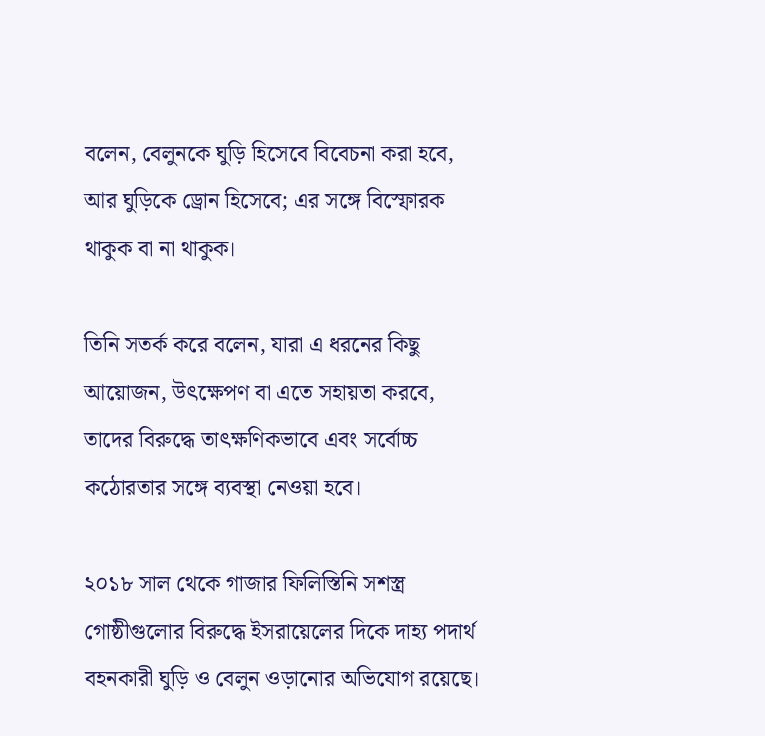বলেন, বেলুনকে ঘুড়ি হিসেবে বিবেচনা করা হবে, আর ঘুড়িকে ড্রোন হিসেবে; এর সঙ্গে বিস্ফোরক থাকুক বা না থাকুক।

তিনি সতর্ক করে বলেন, যারা এ ধরনের কিছু আয়োজন, উৎক্ষেপণ বা এতে সহায়তা করবে, তাদের বিরুদ্ধে তাৎক্ষণিকভাবে এবং সর্বোচ্চ কঠোরতার সঙ্গে ব্যবস্থা নেওয়া হবে।

২০১৮ সাল থেকে গাজার ফিলিস্তিনি সশস্ত্র গোষ্ঠীগুলোর বিরুদ্ধে ইসরায়েলের দিকে দাহ্য পদার্থ বহনকারী ঘুড়ি ও বেলুন ওড়ানোর অভিযোগ রয়েছে।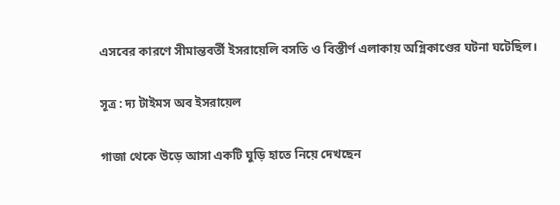এসবের কারণে সীমান্তবর্তী ইসরায়েলি বসতি ও বিস্তীর্ণ এলাকায় অগ্নিকাণ্ডের ঘটনা ঘটেছিল।

সূত্র : দ্য টাইমস অব ইসরায়েল

গাজা থেকে উড়ে আসা একটি ঘুড়ি হাতে নিয়ে দেখছেন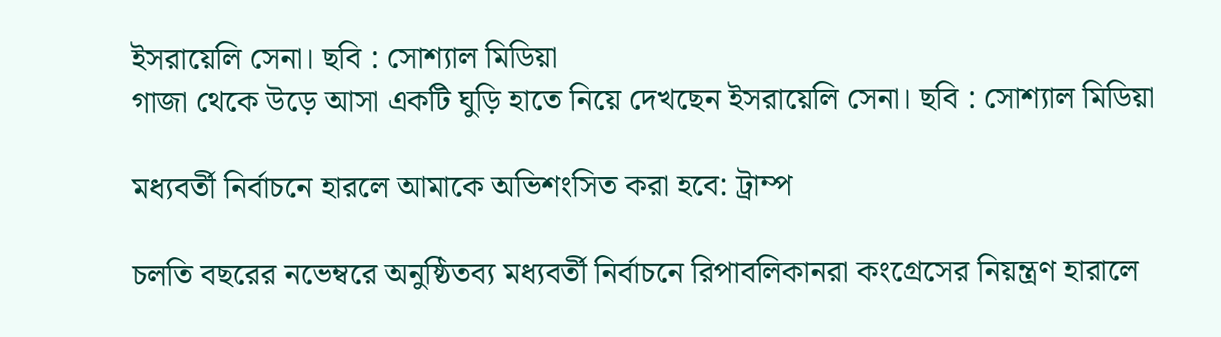ইসরায়েলি সেনা। ছবি : সোশ্যাল মিডিয়া
গাজা থেকে উড়ে আসা একটি ঘুড়ি হাতে নিয়ে দেখছেন ইসরায়েলি সেনা। ছবি : সোশ্যাল মিডিয়া

মধ্যবর্তী নির্বাচনে হারলে আমাকে অভিশংসিত করা হবে: ট্রাম্প

চলতি বছরের নভেম্বরে অনুষ্ঠিতব্য মধ্যবর্তী নির্বাচনে রিপাবলিকানরা কংগ্রেসের নিয়ন্ত্রণ হারালে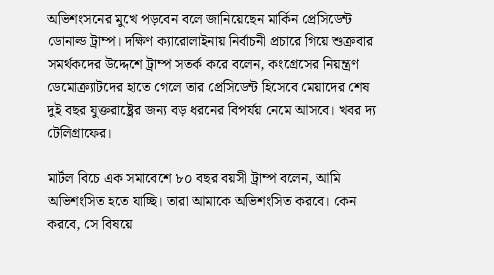অভিশংসনের মুখে পড়বেন বলে জানিয়েছেন মার্কিন প্রেসিডেন্ট ডোনাল্ড ট্রাম্প। দক্ষিণ ক্যারোলাইনায় নির্বাচনী প্রচারে গিয়ে শুক্রবার সমর্থকদের উদ্দেশে ট্রাম্প সতর্ক করে বলেন, কংগ্রেসের নিয়ন্ত্রণ ডেমোক্র্যাটদের হাতে গেলে তার প্রেসিডেন্ট হিসেবে মেয়াদের শেষ দুই বছর যুক্তরাষ্ট্রের জন্য বড় ধরনের বিপর্যয় নেমে আসবে। খবর দ্য টেলিগ্রাফের।

মার্টল বিচে এক সমাবেশে ৮০ বছর বয়সী ট্রাম্প বলেন, আমি অভিশংসিত হতে যাচ্ছি। তারা আমাকে অভিশংসিত করবে। কেন করবে, সে বিষয়ে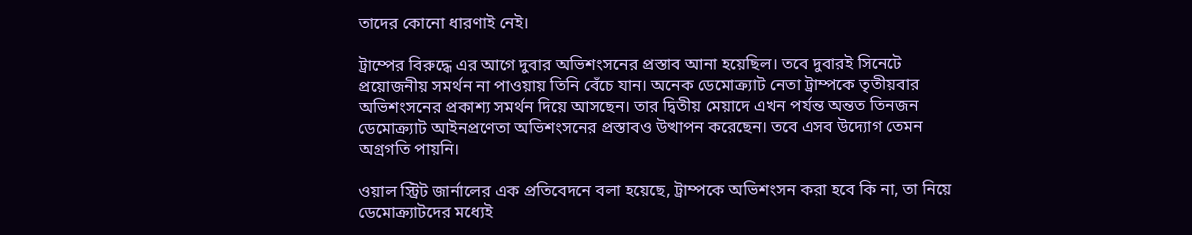তাদের কোনো ধারণাই নেই।

ট্রাম্পের বিরুদ্ধে এর আগে দুবার অভিশংসনের প্রস্তাব আনা হয়েছিল। তবে দুবারই সিনেটে প্রয়োজনীয় সমর্থন না পাওয়ায় তিনি বেঁচে যান। অনেক ডেমোক্র্যাট নেতা ট্রাম্পকে তৃতীয়বার অভিশংসনের প্রকাশ্য সমর্থন দিয়ে আসছেন। তার দ্বিতীয় মেয়াদে এখন পর্যন্ত অন্তত তিনজন ডেমোক্র্যাট আইনপ্রণেতা অভিশংসনের প্রস্তাবও উত্থাপন করেছেন। তবে এসব উদ্যোগ তেমন অগ্রগতি পায়নি।

ওয়াল স্ট্রিট জার্নালের এক প্রতিবেদনে বলা হয়েছে, ট্রাম্পকে অভিশংসন করা হবে কি না, তা নিয়ে ডেমোক্র্যাটদের মধ্যেই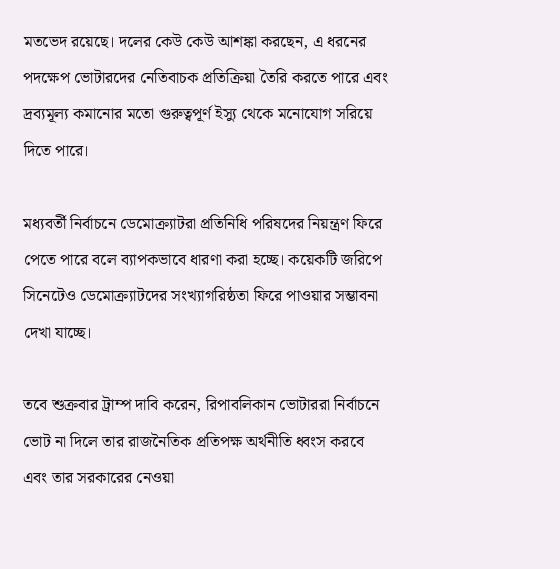মতভেদ রয়েছে। দলের কেউ কেউ আশঙ্কা করছেন, এ ধরনের পদক্ষেপ ভোটারদের নেতিবাচক প্রতিক্রিয়া তৈরি করতে পারে এবং দ্রব্যমূল্য কমানোর মতো গুরুত্বপূর্ণ ইস্যু থেকে মনোযোগ সরিয়ে দিতে পারে।

মধ্যবর্তী নির্বাচনে ডেমোক্র্যাটরা প্রতিনিধি পরিষদের নিয়ন্ত্রণ ফিরে পেতে পারে বলে ব্যাপকভাবে ধারণা করা হচ্ছে। কয়েকটি জরিপে সিনেটেও ডেমোক্র্যাটদের সংখ্যাগরিষ্ঠতা ফিরে পাওয়ার সম্ভাবনা দেখা যাচ্ছে।

তবে শুক্রবার ট্রাম্প দাবি করেন, রিপাবলিকান ভোটাররা নির্বাচনে ভোট না দিলে তার রাজনৈতিক প্রতিপক্ষ অর্থনীতি ধ্বংস করবে এবং তার সরকারের নেওয়া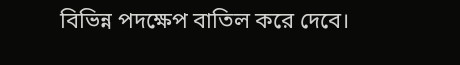বিভিন্ন পদক্ষেপ বাতিল করে দেবে।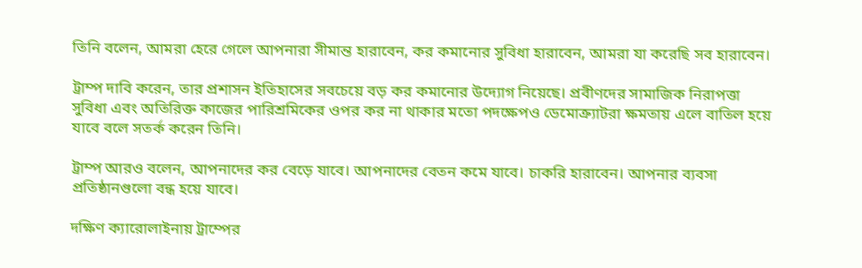তিনি বলেন, আমরা হেরে গেলে আপনারা সীমান্ত হারাবেন, কর কমানোর সুবিধা হারাবেন, আমরা যা করেছি সব হারাবেন।

ট্রাম্প দাবি করেন, তার প্রশাসন ইতিহাসের সবচেয়ে বড় কর কমানোর উদ্যোগ নিয়েছে। প্রবীণদের সামাজিক নিরাপত্তা সুবিধা এবং অতিরিক্ত কাজের পারিশ্রমিকের ওপর কর না থাকার মতো পদক্ষেপও ডেমোক্র্যাটরা ক্ষমতায় এলে বাতিল হয়ে যাবে বলে সতর্ক করেন তিনি।

ট্রাম্প আরও বলেন, আপনাদের কর বেড়ে যাবে। আপনাদের বেতন কমে যাবে। চাকরি হারাবেন। আপনার ব্যবসা প্রতিষ্ঠানগুলো বন্ধ হয়ে যাবে।

দক্ষিণ ক্যারোলাইনায় ট্রাম্পের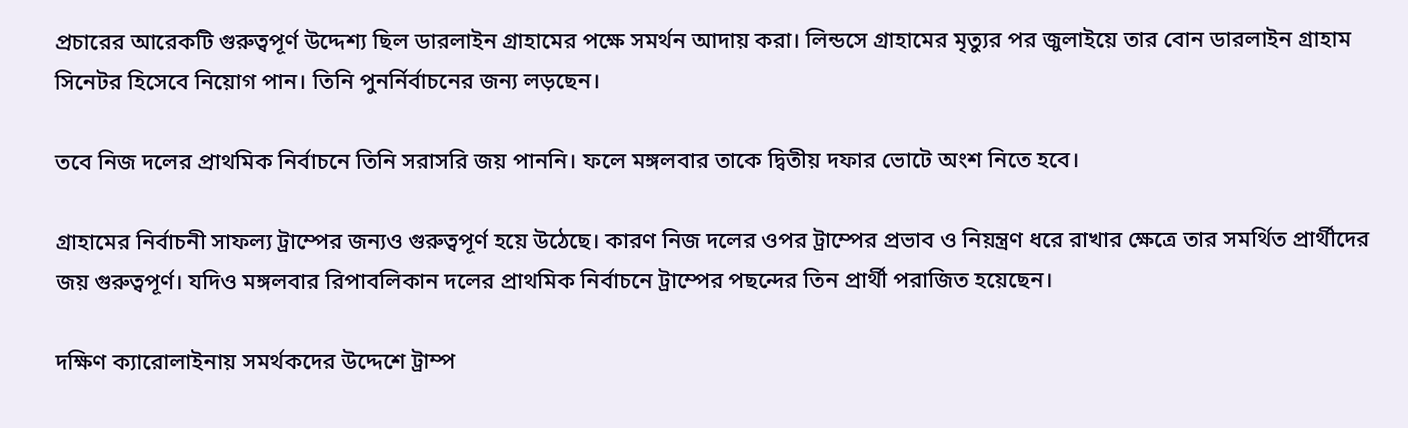প্রচারের আরেকটি গুরুত্বপূর্ণ উদ্দেশ্য ছিল ডারলাইন গ্রাহামের পক্ষে সমর্থন আদায় করা। লিন্ডসে গ্রাহামের মৃত্যুর পর জুলাইয়ে তার বোন ডারলাইন গ্রাহাম সিনেটর হিসেবে নিয়োগ পান। তিনি পুনর্নির্বাচনের জন্য লড়ছেন।

তবে নিজ দলের প্রাথমিক নির্বাচনে তিনি সরাসরি জয় পাননি। ফলে মঙ্গলবার তাকে দ্বিতীয় দফার ভোটে অংশ নিতে হবে।

গ্রাহামের নির্বাচনী সাফল্য ট্রাম্পের জন্যও গুরুত্বপূর্ণ হয়ে উঠেছে। কারণ নিজ দলের ওপর ট্রাম্পের প্রভাব ও নিয়ন্ত্রণ ধরে রাখার ক্ষেত্রে তার সমর্থিত প্রার্থীদের জয় গুরুত্বপূর্ণ। যদিও মঙ্গলবার রিপাবলিকান দলের প্রাথমিক নির্বাচনে ট্রাম্পের পছন্দের তিন প্রার্থী পরাজিত হয়েছেন।

দক্ষিণ ক্যারোলাইনায় সমর্থকদের উদ্দেশে ট্রাম্প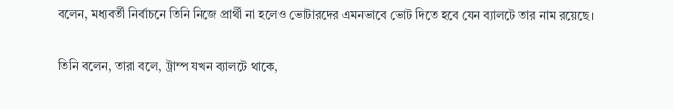বলেন, মধ্যবর্তী নির্বাচনে তিনি নিজে প্রার্থী না হলেও ভোটারদের এমনভাবে ভোট দিতে হবে যেন ব্যালটে তার নাম রয়েছে।

তিনি বলেন, তারা বলে, ট্রাম্প যখন ব্যালটে থাকে,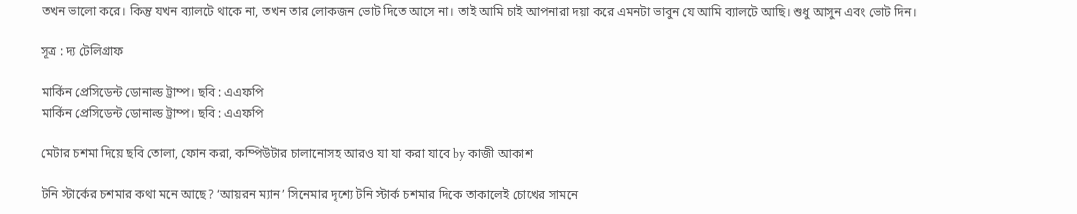তখন ভালো করে। কিন্তু যখন ব্যালটে থাকে না, তখন তার লোকজন ভোট দিতে আসে না। তাই আমি চাই আপনারা দয়া করে এমনটা ভাবুন যে আমি ব্যালটে আছি। শুধু আসুন এবং ভোট দিন।

সূত্র : দ্য টেলিগ্রাফ

মার্কিন প্রেসিডেন্ট ডোনাল্ড ট্রাম্প। ছবি : এএফপি
মার্কিন প্রেসিডেন্ট ডোনাল্ড ট্রাম্প। ছবি : এএফপি

মেটার চশমা দিয়ে ছবি তোলা, ফোন করা, কম্পিউটার চালানোসহ আরও যা যা করা যাবে by কাজী আকাশ

টনি স্টার্কের চশমার কথা মনে আছে? ‘আয়রন ম্যান’ সিনেমার দৃশ্যে টনি স্টার্ক চশমার দিকে তাকালেই চোখের সামনে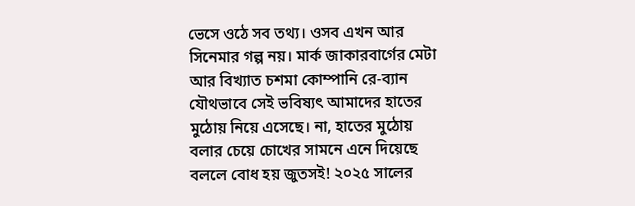ভেসে ওঠে সব তথ্য। ওসব এখন আর সিনেমার গল্প নয়। মার্ক জাকারবার্গের মেটা আর বিখ্যাত চশমা কোম্পানি রে-ব্যান যৌথভাবে সেই ভবিষ্যৎ আমাদের হাতের মুঠোয় নিয়ে এসেছে। না, হাতের মুঠোয় বলার চেয়ে চোখের সামনে এনে দিয়েছে বললে বোধ হয় জুতসই! ২০২৫ সালের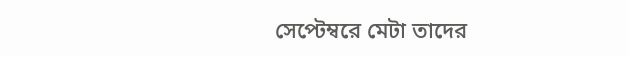সেপ্টেম্বরে মেটা তাদের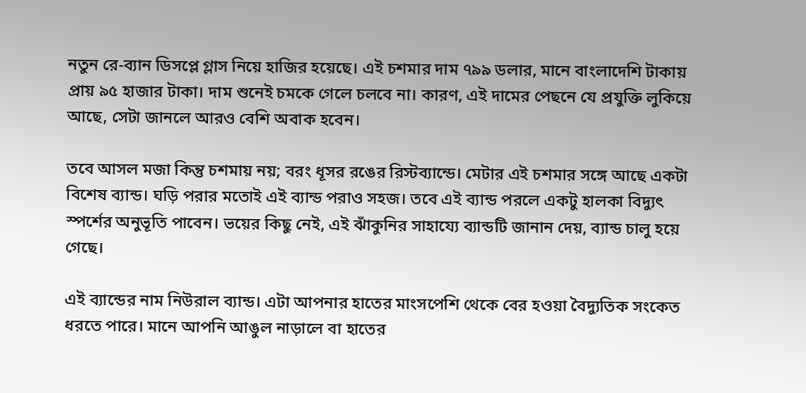নতুন রে-ব্যান ডিসপ্লে গ্লাস নিয়ে হাজির হয়েছে। এই চশমার দাম ৭৯৯ ডলার, মানে বাংলাদেশি টাকায় প্রায় ৯৫ হাজার টাকা। দাম শুনেই চমকে গেলে চলবে না। কারণ, এই দামের পেছনে যে প্রযুক্তি লুকিয়ে আছে, সেটা জানলে আরও বেশি অবাক হবেন।

তবে আসল মজা কিন্তু চশমায় নয়; বরং ধূসর রঙের রিস্টব্যান্ডে। মেটার এই চশমার সঙ্গে আছে একটা বিশেষ ব্যান্ড। ঘড়ি পরার মতোই এই ব্যান্ড পরাও সহজ। তবে এই ব্যান্ড পরলে একটু হালকা বিদ্যুৎ স্পর্শের অনুভূতি পাবেন। ভয়ের কিছু নেই, এই ঝাঁকুনির সাহায্যে ব্যান্ডটি জানান দেয়, ব্যান্ড চালু হয়ে গেছে।

এই ব্যান্ডের নাম নিউরাল ব্যান্ড। এটা আপনার হাতের মাংসপেশি থেকে বের হওয়া বৈদ্যুতিক সংকেত ধরতে পারে। মানে আপনি আঙুল নাড়ালে বা হাতের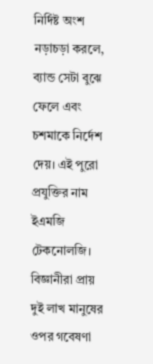নির্দিষ্ট অংশ নড়াচড়া করলে, ব্যান্ড সেটা বুঝে ফেলে এবং চশমাকে নির্দেশ দেয়। এই পুরো প্রযুক্তির নাম ইএমজি টেকনোলজি। বিজ্ঞানীরা প্রায় দুই লাখ মানুষের ওপর গবেষণা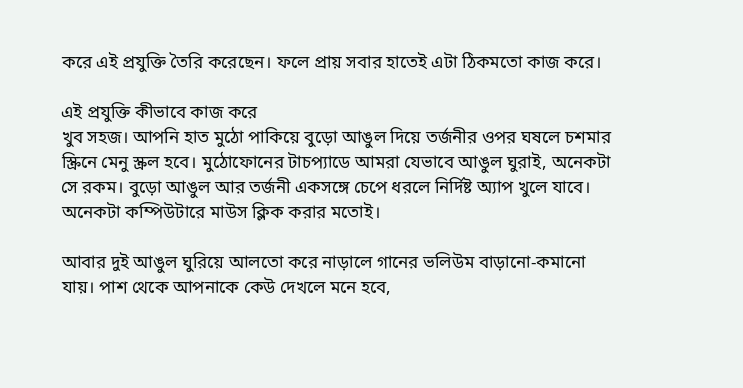করে এই প্রযুক্তি তৈরি করেছেন। ফলে প্রায় সবার হাতেই এটা ঠিকমতো কাজ করে।

এই প্রযুক্তি কীভাবে কাজ করে
খুব সহজ। আপনি হাত মুঠো পাকিয়ে বুড়ো আঙুল দিয়ে তর্জনীর ওপর ঘষলে চশমার স্ক্রিনে মেনু স্ক্রল হবে। মুঠোফোনের টাচপ্যাডে আমরা যেভাবে আঙুল ঘুরাই, অনেকটা সে রকম। বুড়ো আঙুল আর তর্জনী একসঙ্গে চেপে ধরলে নির্দিষ্ট অ্যাপ খুলে যাবে। অনেকটা কম্পিউটারে মাউস ক্লিক করার মতোই।

আবার দুই আঙুল ঘুরিয়ে আলতো করে নাড়ালে গানের ভলিউম বাড়ানো-কমানো যায়। পাশ থেকে আপনাকে কেউ দেখলে মনে হবে,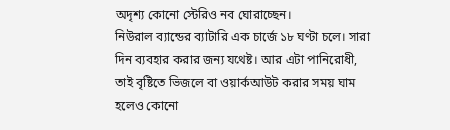অদৃশ্য কোনো স্টেরিও নব ঘোরাচ্ছেন।
নিউরাল ব্যান্ডের ব্যাটারি এক চার্জে ১৮ ঘণ্টা চলে। সারা দিন ব্যবহার করার জন্য যথেষ্ট। আর এটা পানিরোধী, তাই বৃষ্টিতে ভিজলে বা ওয়ার্কআউট করার সময় ঘাম হলেও কোনো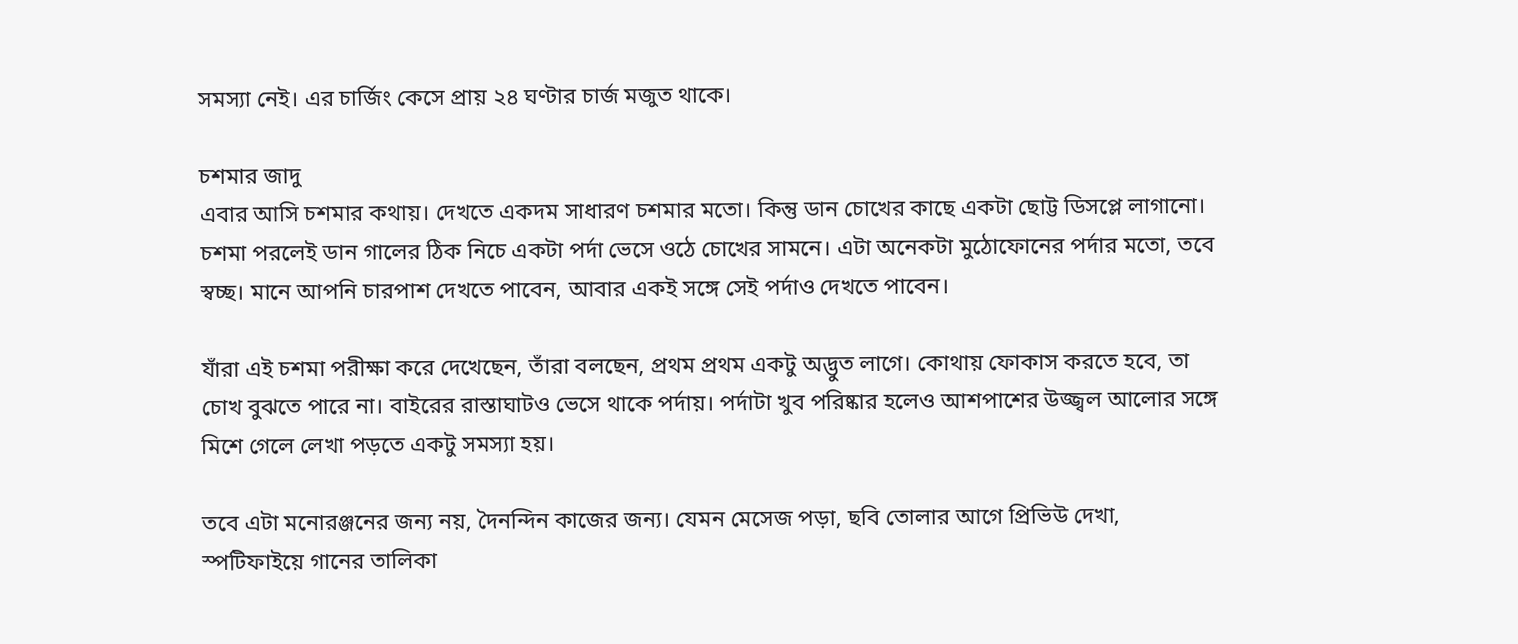সমস্যা নেই। এর চার্জিং কেসে প্রায় ২৪ ঘণ্টার চার্জ মজুত থাকে।

চশমার জাদু
এবার আসি চশমার কথায়। দেখতে একদম সাধারণ চশমার মতো। কিন্তু ডান চোখের কাছে একটা ছোট্ট ডিসপ্লে লাগানো। চশমা পরলেই ডান গালের ঠিক নিচে একটা পর্দা ভেসে ওঠে চোখের সামনে। এটা অনেকটা মুঠোফোনের পর্দার মতো, তবে স্বচ্ছ। মানে আপনি চারপাশ দেখতে পাবেন, আবার একই সঙ্গে সেই পর্দাও দেখতে পাবেন।

যাঁরা এই চশমা পরীক্ষা করে দেখেছেন, তাঁরা বলছেন, প্রথম প্রথম একটু অদ্ভুত লাগে। কোথায় ফোকাস করতে হবে, তা চোখ বুঝতে পারে না। বাইরের রাস্তাঘাটও ভেসে থাকে পর্দায়। পর্দাটা খুব পরিষ্কার হলেও আশপাশের উজ্জ্বল আলোর সঙ্গে মিশে গেলে লেখা পড়তে একটু সমস্যা হয়।

তবে এটা মনোরঞ্জনের জন্য নয়, দৈনন্দিন কাজের জন্য। যেমন মেসেজ পড়া, ছবি তোলার আগে প্রিভিউ দেখা, স্পটিফাইয়ে গানের তালিকা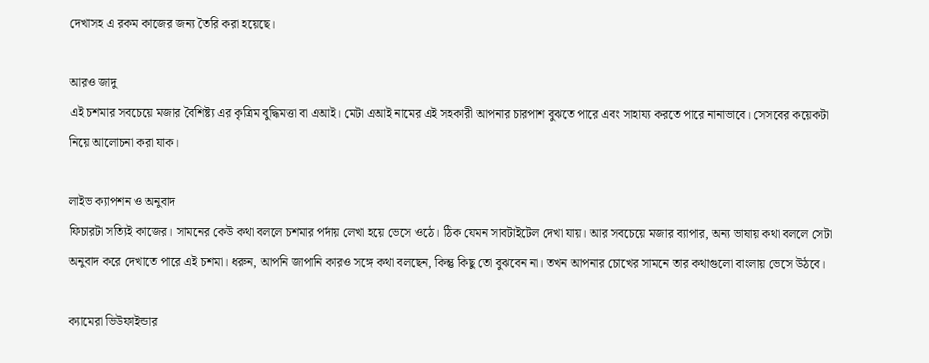দেখাসহ এ রকম কাজের জন্য তৈরি করা হয়েছে।

আরও জাদু
এই চশমার সবচেয়ে মজার বৈশিষ্ট্য এর কৃত্রিম বুদ্ধিমত্তা বা এআই। মেটা এআই নামের এই সহকারী আপনার চারপাশ বুঝতে পারে এবং সাহায্য করতে পারে নানাভাবে। সেসবের কয়েকটা নিয়ে আলোচনা করা যাক।

লাইভ ক্যাপশন ও অনুবাদ
ফিচারটা সত্যিই কাজের। সামনের কেউ কথা বললে চশমার পর্দায় লেখা হয়ে ভেসে ওঠে। ঠিক যেমন সাবটাইটেল দেখা যায়। আর সবচেয়ে মজার ব্যাপার, অন্য ভাষায় কথা বললে সেটা অনুবাদ করে দেখাতে পারে এই চশমা। ধরুন, আপনি জাপানি কারও সঙ্গে কথা বলছেন, কিন্তু কিছু তো বুঝবেন না। তখন আপনার চোখের সামনে তার কথাগুলো বাংলায় ভেসে উঠবে।

ক্যামেরা ভিউফাইন্ডার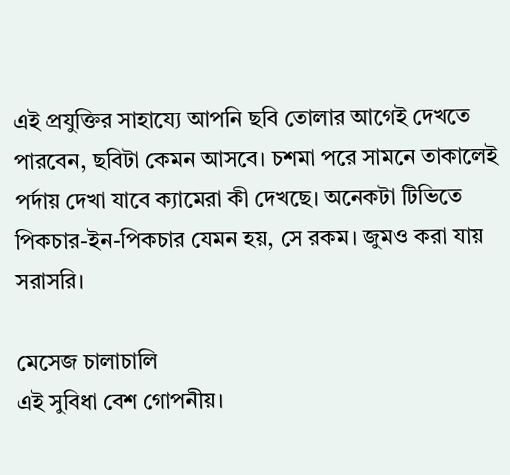এই প্রযুক্তির সাহায্যে আপনি ছবি তোলার আগেই দেখতে পারবেন, ছবিটা কেমন আসবে। চশমা পরে সামনে তাকালেই পর্দায় দেখা যাবে ক্যামেরা কী দেখছে। অনেকটা টিভিতে পিকচার-ইন-পিকচার যেমন হয়, সে রকম। জুমও করা যায় সরাসরি।

মেসেজ চালাচালি
এই সুবিধা বেশ গোপনীয়।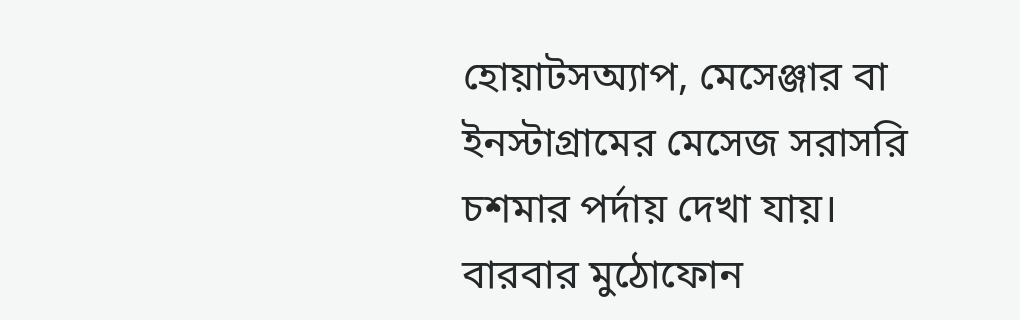হোয়াটসঅ্যাপ, মেসেঞ্জার বা ইনস্টাগ্রামের মেসেজ সরাসরি চশমার পর্দায় দেখা যায়। বারবার মুঠোফোন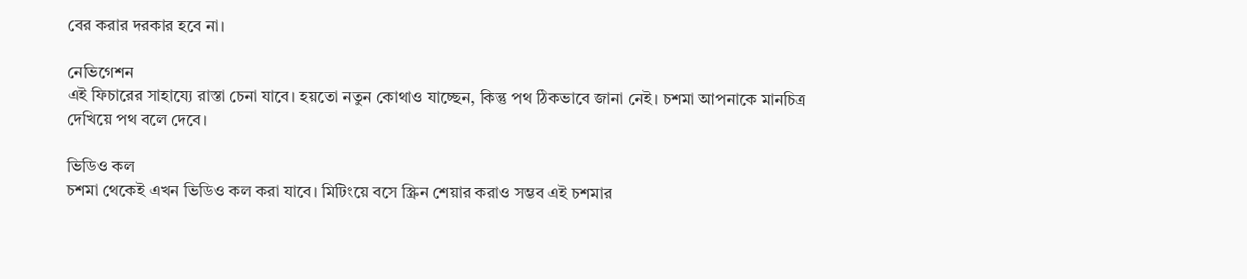বের করার দরকার হবে না।

নেভিগেশন
এই ফিচারের সাহায্যে রাস্তা চেনা যাবে। হয়তো নতুন কোথাও যাচ্ছেন, কিন্তু পথ ঠিকভাবে জানা নেই। চশমা আপনাকে মানচিত্র দেখিয়ে পথ বলে দেবে।

ভিডিও কল
চশমা থেকেই এখন ভিডিও কল করা যাবে। মিটিংয়ে বসে স্ক্রিন শেয়ার করাও সম্ভব এই চশমার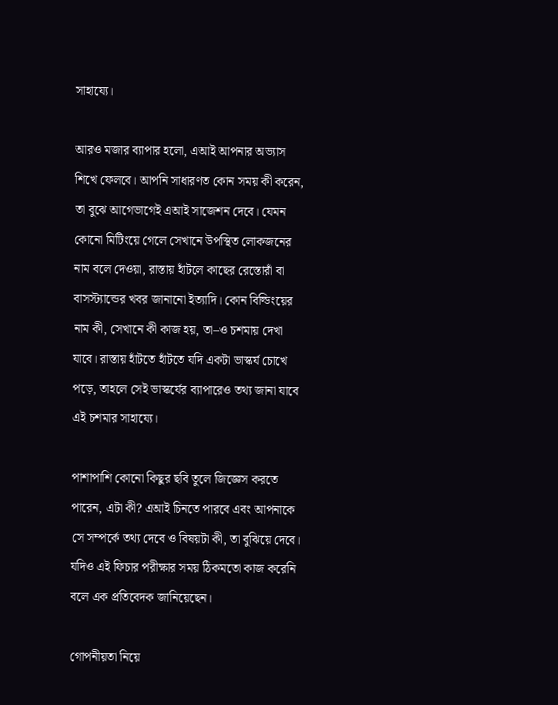সাহায্যে।

আরও মজার ব্যাপার হলো, এআই আপনার অভ্যাস শিখে ফেলবে। আপনি সাধারণত কোন সময় কী করেন, তা বুঝে আগেভাগেই এআই সাজেশন দেবে। যেমন কোনো মিটিংয়ে গেলে সেখানে উপস্থিত লোকজনের নাম বলে দেওয়া, রাস্তায় হাঁটলে কাছের রেস্তোরাঁ বা বাসস্ট্যান্ডের খবর জানানো ইত্যাদি। কোন বিল্ডিংয়ের নাম কী, সেখানে কী কাজ হয়, তা–ও চশমায় দেখা যাবে। রাস্তায় হাঁটতে হাঁটতে যদি একটা ভাস্কর্য চোখে পড়ে, তাহলে সেই ভাস্কর্যের ব্যাপারেও তথ্য জানা যাবে এই চশমার সাহায্যে।

পাশাপাশি কোনো কিছুর ছবি তুলে জিজ্ঞেস করতে পারেন, এটা কী? এআই চিনতে পারবে এবং আপনাকে সে সম্পর্কে তথ্য দেবে ও বিষয়টা কী, তা বুঝিয়ে দেবে। যদিও এই ফিচার পরীক্ষার সময় ঠিকমতো কাজ করেনি বলে এক প্রতিবেদক জানিয়েছেন।

গোপনীয়তা নিয়ে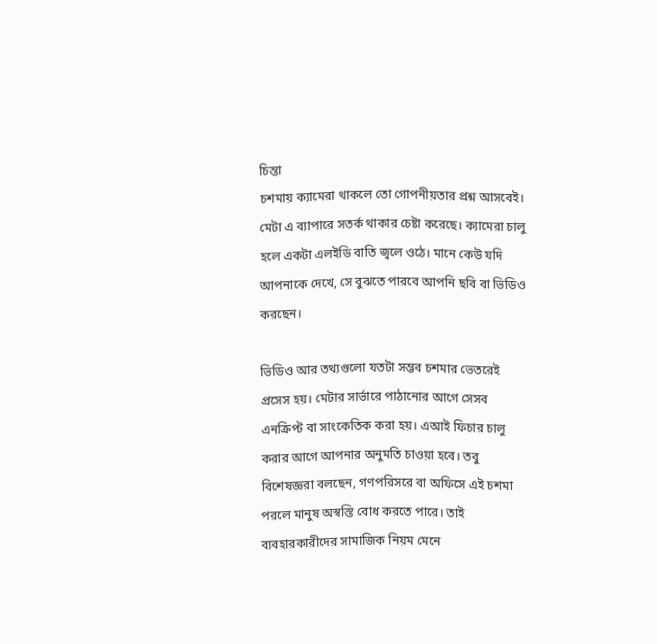চিন্তা
চশমায় ক্যামেরা থাকলে তো গোপনীয়তার প্রশ্ন আসবেই। মেটা এ ব্যাপারে সতর্ক থাকার চেষ্টা করেছে। ক্যামেরা চালু হলে একটা এলইডি বাতি জ্বলে ওঠে। মানে কেউ যদি আপনাকে দেখে, সে বুঝতে পারবে আপনি ছবি বা ভিডিও করছেন।

ভিডিও আর তথ্যগুলো যতটা সম্ভব চশমার ভেতরেই প্রসেস হয়। মেটার সার্ভারে পাঠানোর আগে সেসব এনক্রিপ্ট বা সাংকেতিক করা হয়। এআই ফিচার চালু করার আগে আপনার অনুমতি চাওয়া হবে। তবু বিশেষজ্ঞরা বলছেন, গণপরিসরে বা অফিসে এই চশমা পরলে মানুষ অস্বস্তি বোধ করতে পারে। তাই ব্যবহারকারীদের সামাজিক নিয়ম মেনে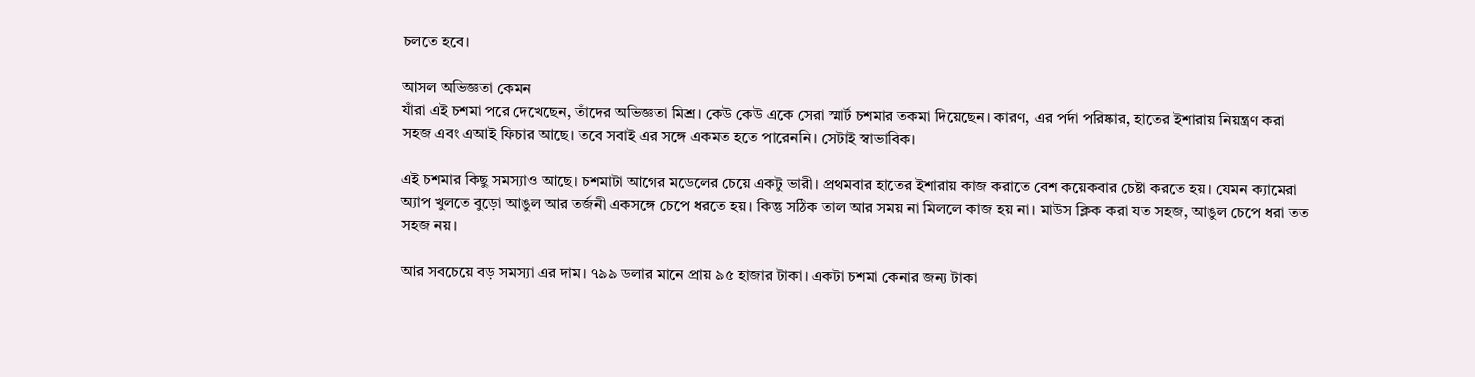চলতে হবে।

আসল অভিজ্ঞতা কেমন
যাঁরা এই চশমা পরে দেখেছেন, তাঁদের অভিজ্ঞতা মিশ্র। কেউ কেউ একে সেরা স্মার্ট চশমার তকমা দিয়েছেন। কারণ, এর পর্দা পরিষ্কার, হাতের ইশারায় নিয়ন্ত্রণ করা সহজ এবং এআই ফিচার আছে। তবে সবাই এর সঙ্গে একমত হতে পারেননি। সেটাই স্বাভাবিক।

এই চশমার কিছু সমস্যাও আছে। চশমাটা আগের মডেলের চেয়ে একটু ভারী। প্রথমবার হাতের ইশারায় কাজ করাতে বেশ কয়েকবার চেষ্টা করতে হয়। যেমন ক্যামেরা অ্যাপ খুলতে বুড়ো আঙুল আর তর্জনী একসঙ্গে চেপে ধরতে হয়। কিন্তু সঠিক তাল আর সময় না মিললে কাজ হয় না। মাউস ক্লিক করা যত সহজ, আঙুল চেপে ধরা তত সহজ নয়।

আর সবচেয়ে বড় সমস্যা এর দাম। ৭৯৯ ডলার মানে প্রায় ৯৫ হাজার টাকা। একটা চশমা কেনার জন্য টাকা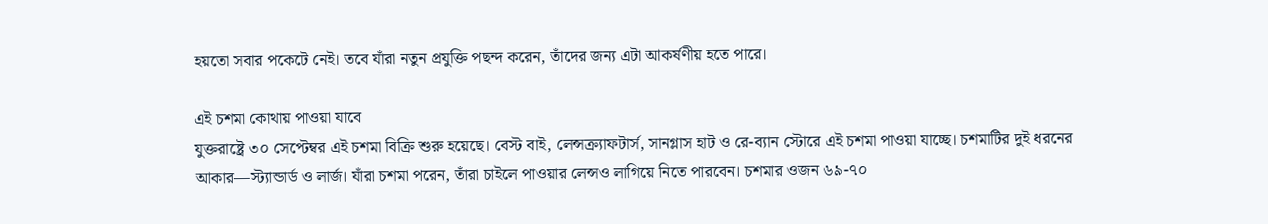হয়তো সবার পকেটে নেই। তবে যাঁরা নতুন প্রযুক্তি পছন্দ করেন, তাঁদের জন্য এটা আকর্ষণীয় হতে পারে।

এই চশমা কোথায় পাওয়া যাবে
যুক্তরাষ্ট্রে ৩০ সেপ্টেম্বর এই চশমা বিক্রি শুরু হয়েছে। বেস্ট বাই, লেন্সক্র্যাফটার্স, সানগ্লাস হাট ও রে-ব্যান স্টোরে এই চশমা পাওয়া যাচ্ছে। চশমাটির দুই ধরনের আকার—স্ট্যান্ডার্ড ও লার্জ। যাঁরা চশমা পরেন, তাঁরা চাইলে পাওয়ার লেন্সও লাগিয়ে নিতে পারবেন। চশমার ওজন ৬৯-৭০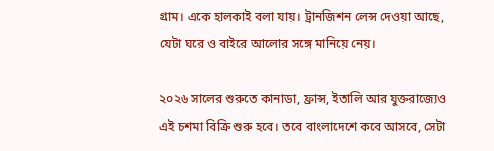গ্রাম। একে হালকাই বলা যায়। ট্রানজিশন লেন্স দেওয়া আছে, যেটা ঘরে ও বাইরে আলোর সঙ্গে মানিয়ে নেয়।

২০২৬ সালের শুরুতে কানাডা, ফ্রান্স, ইতালি আর যুক্তরাজ্যেও এই চশমা বিক্রি শুরু হবে। তবে বাংলাদেশে কবে আসবে, সেটা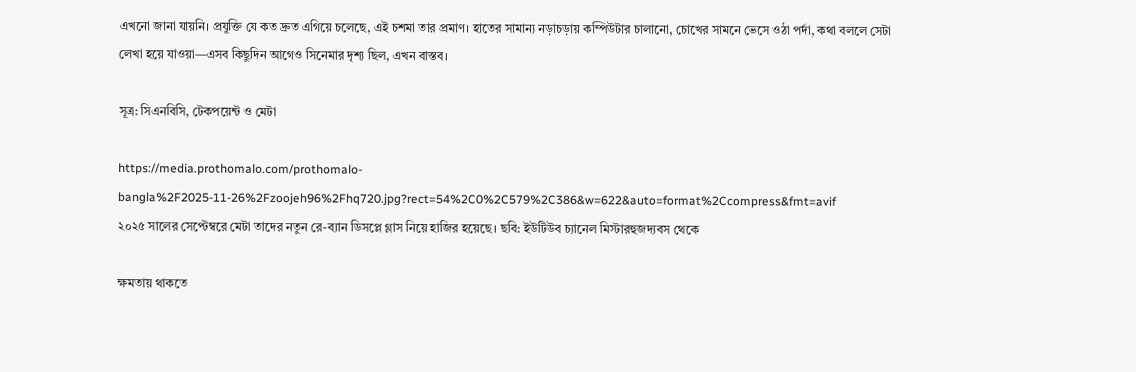এখনো জানা যায়নি। প্রযুক্তি যে কত দ্রুত এগিয়ে চলেছে, এই চশমা তার প্রমাণ। হাতের সামান্য নড়াচড়ায় কম্পিউটার চালানো, চোখের সামনে ভেসে ওঠা পর্দা, কথা বললে সেটা লেখা হয়ে যাওয়া—এসব কিছুদিন আগেও সিনেমার দৃশ্য ছিল, এখন বাস্তব।

সূত্র: সিএনবিসি, টেকপয়েন্ট ও মেটা

https://media.prothomalo.com/prothomalo-bangla%2F2025-11-26%2Fzoojeh96%2Fhq720.jpg?rect=54%2C0%2C579%2C386&w=622&auto=format%2Ccompress&fmt=avif
২০২৫ সালের সেপ্টেম্বরে মেটা তাদের নতুন রে-ব্যান ডিসপ্লে গ্লাস নিয়ে হাজির হয়েছে। ছবি: ইউটিউব চ্যানেল মিস্টারহুজদ্যবস থেকে

ক্ষমতায় থাকতে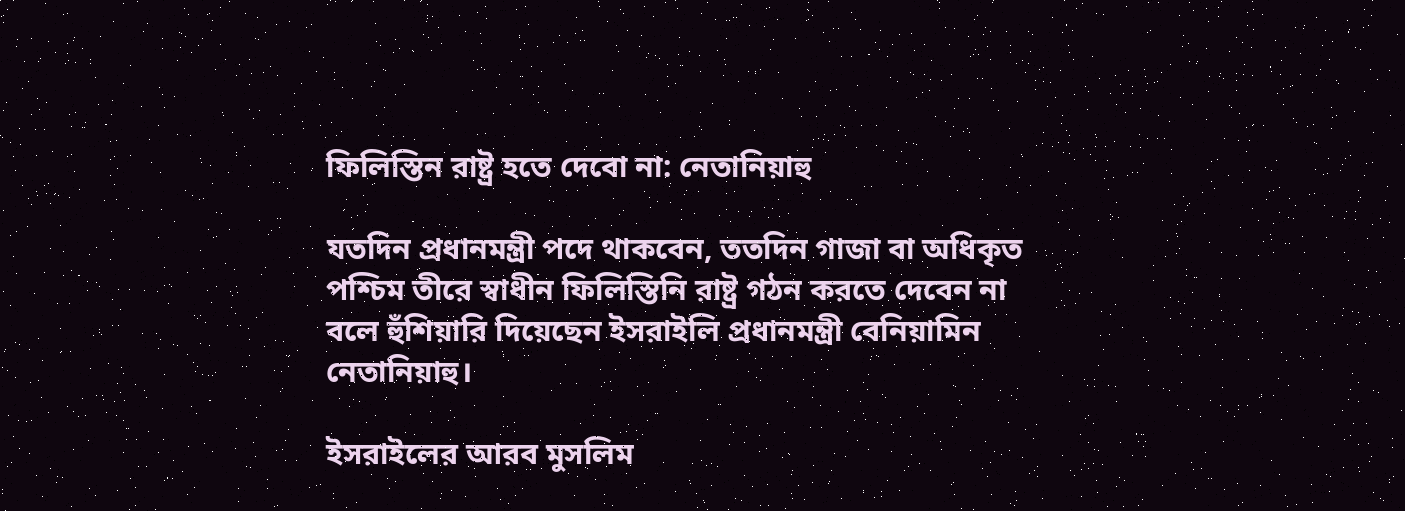ফিলিস্তিন রাষ্ট্র হতে দেবো না: নেতানিয়াহু

যতদিন প্রধানমন্ত্রী পদে থাকবেন, ততদিন গাজা বা অধিকৃত পশ্চিম তীরে স্বাধীন ফিলিস্তিনি রাষ্ট্র গঠন করতে দেবেন না বলে হুঁশিয়ারি দিয়েছেন ইসরাইলি প্রধানমন্ত্রী বেনিয়ামিন নেতানিয়াহু।

ইসরাইলের আরব মুসলিম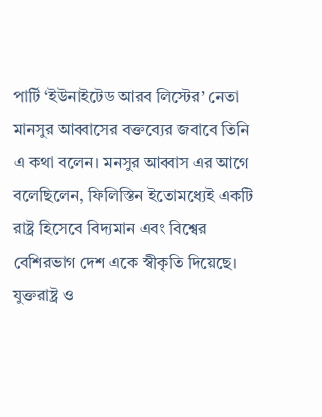পার্টি ‘ইউনাইটেড আরব লিস্টের’ নেতা মানসুর আব্বাসের বক্তব্যের জবাবে তিনি এ কথা বলেন। মনসুর আব্বাস এর আগে বলেছিলেন, ফিলিস্তিন ইতোমধ্যেই একটি রাষ্ট্র হিসেবে বিদ্যমান এবং বিশ্বের বেশিরভাগ দেশ একে স্বীকৃতি দিয়েছে। যুক্তরাষ্ট্র ও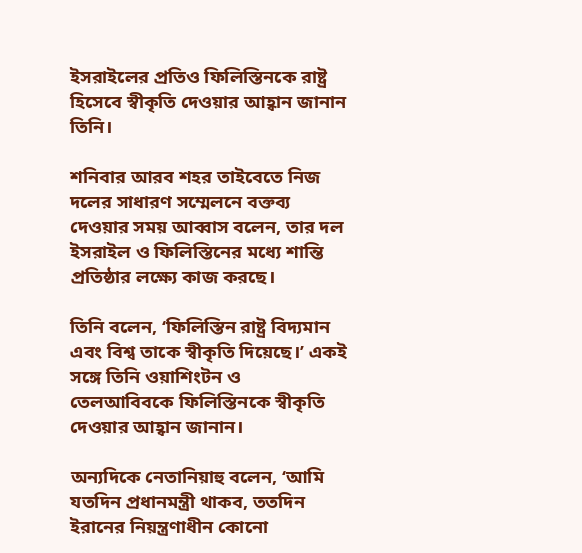ইসরাইলের প্রতিও ফিলিস্তিনকে রাষ্ট্র হিসেবে স্বীকৃতি দেওয়ার আহ্বান জানান তিনি।

শনিবার আরব শহর তাইবেতে নিজ দলের সাধারণ সম্মেলনে বক্তব্য দেওয়ার সময় আব্বাস বলেন, তার দল ইসরাইল ও ফিলিস্তিনের মধ্যে শান্তি প্রতিষ্ঠার লক্ষ্যে কাজ করছে।

তিনি বলেন, ‘ফিলিস্তিন রাষ্ট্র বিদ্যমান এবং বিশ্ব তাকে স্বীকৃতি দিয়েছে।’ একই সঙ্গে তিনি ওয়াশিংটন ও তেলআবিবকে ফিলিস্তিনকে স্বীকৃতি দেওয়ার আহ্বান জানান।

অন্যদিকে নেতানিয়াহু বলেন, ‘আমি যতদিন প্রধানমন্ত্রী থাকব, ততদিন ইরানের নিয়ন্ত্রণাধীন কোনো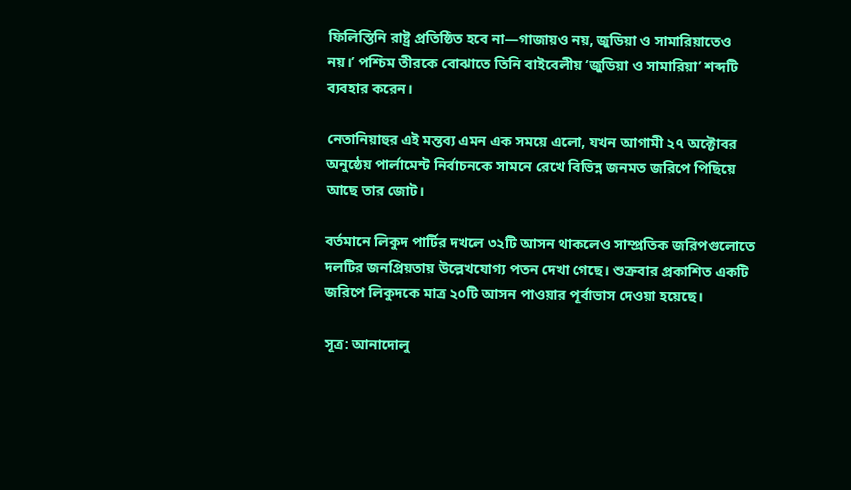ফিলিস্তিনি রাষ্ট্র প্রতিষ্ঠিত হবে না—গাজায়ও নয়, জুডিয়া ও সামারিয়াতেও নয়।’ পশ্চিম তীরকে বোঝাতে তিনি বাইবেলীয় ‘জুডিয়া ও সামারিয়া’ শব্দটি ব্যবহার করেন।

নেতানিয়াহুর এই মন্তব্য এমন এক সময়ে এলো, যখন আগামী ২৭ অক্টোবর অনুষ্ঠেয় পার্লামেন্ট নির্বাচনকে সামনে রেখে বিভিন্ন জনমত জরিপে পিছিয়ে আছে তার জোট।

বর্তমানে লিকুদ পার্টির দখলে ৩২টি আসন থাকলেও সাম্প্রতিক জরিপগুলোতে দলটির জনপ্রিয়তায় উল্লেখযোগ্য পতন দেখা গেছে। শুক্রবার প্রকাশিত একটি জরিপে লিকুদকে মাত্র ২০টি আসন পাওয়ার পূর্বাভাস দেওয়া হয়েছে।

সূত্র: আনাদোলু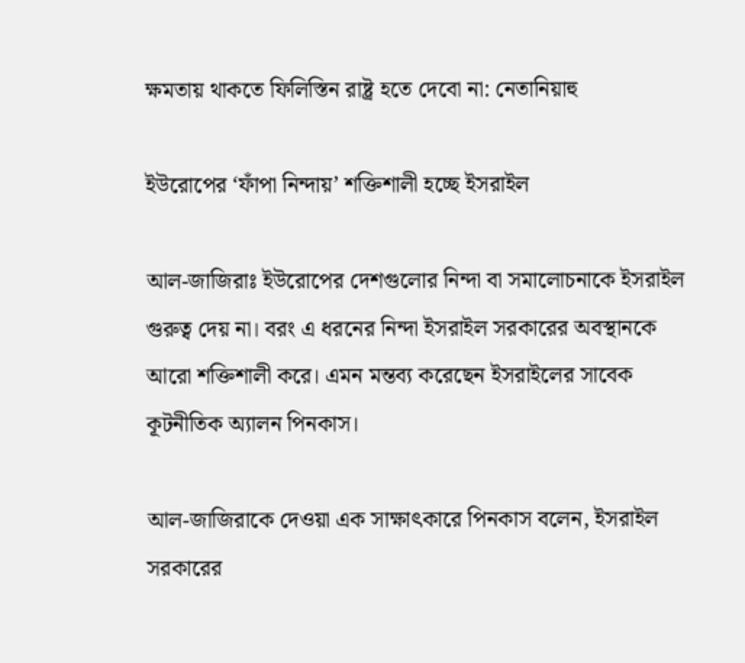ক্ষমতায় থাকতে ফিলিস্তিন রাষ্ট্র হতে দেবো না: নেতানিয়াহু

ইউরোপের ‘ফাঁপা নিন্দায়’ শক্তিশালী হচ্ছে ইসরাইল

আল-জাজিরাঃ ইউরোপের দেশগুলোর নিন্দা বা সমালোচনাকে ইসরাইল গুরুত্ব দেয় না। বরং এ ধরনের নিন্দা ইসরাইল সরকারের অবস্থানকে আরো শক্তিশালী করে। এমন মন্তব্য করেছেন ইসরাইলের সাবেক কূটনীতিক অ্যালন পিনকাস।

আল-জাজিরাকে দেওয়া এক সাক্ষাৎকারে পিনকাস বলেন, ইসরাইল সরকারের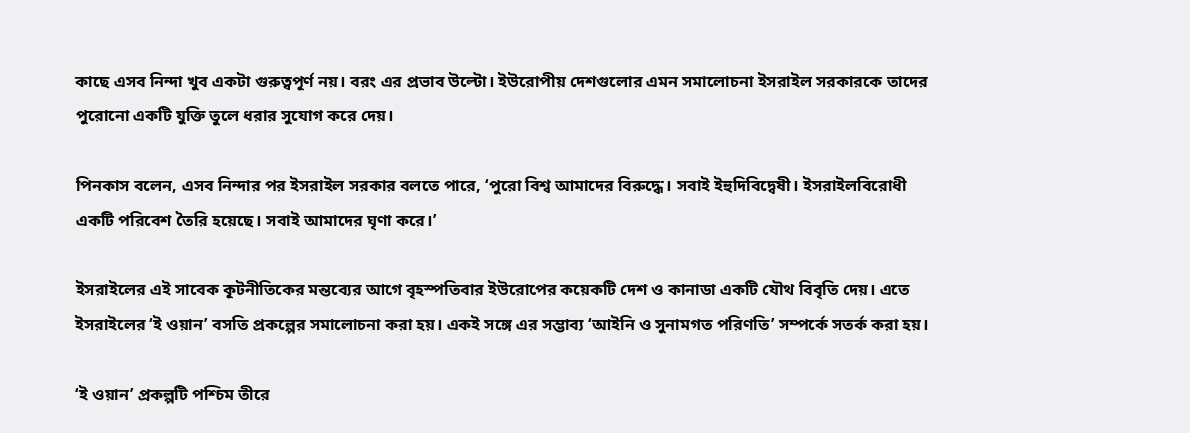কাছে এসব নিন্দা খুব একটা গুরুত্বপূর্ণ নয়। বরং এর প্রভাব উল্টো। ইউরোপীয় দেশগুলোর এমন সমালোচনা ইসরাইল সরকারকে তাদের পুরোনো একটি যুক্তি তুলে ধরার সুযোগ করে দেয়।

পিনকাস বলেন, এসব নিন্দার পর ইসরাইল সরকার বলতে পারে, ‘পুরো বিশ্ব আমাদের বিরুদ্ধে। সবাই ইহুদিবিদ্বেষী। ইসরাইলবিরোধী একটি পরিবেশ তৈরি হয়েছে। সবাই আমাদের ঘৃণা করে।’

ইসরাইলের এই সাবেক কূটনীতিকের মন্তব্যের আগে বৃহস্পতিবার ইউরোপের কয়েকটি দেশ ও কানাডা একটি যৌথ বিবৃতি দেয়। এতে ইসরাইলের ‘ই ওয়ান’ বসতি প্রকল্পের সমালোচনা করা হয়। একই সঙ্গে এর সম্ভাব্য ‘আইনি ও সুনামগত পরিণতি’ সম্পর্কে সতর্ক করা হয়।

‘ই ওয়ান’ প্রকল্পটি পশ্চিম তীরে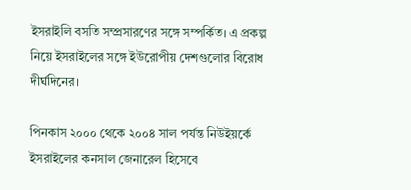ইসরাইলি বসতি সম্প্রসারণের সঙ্গে সম্পর্কিত। এ প্রকল্প নিয়ে ইসরাইলের সঙ্গে ইউরোপীয় দেশগুলোর বিরোধ দীর্ঘদিনের।

পিনকাস ২০০০ থেকে ২০০৪ সাল পর্যন্ত নিউইয়র্কে ইসরাইলের কনসাল জেনারেল হিসেবে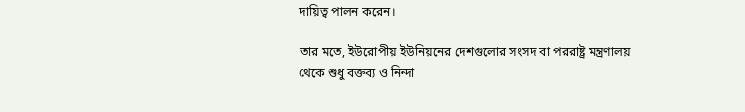দায়িত্ব পালন করেন।

তার মতে, ইউরোপীয় ইউনিয়নের দেশগুলোর সংসদ বা পররাষ্ট্র মন্ত্রণালয় থেকে শুধু বক্তব্য ও নিন্দা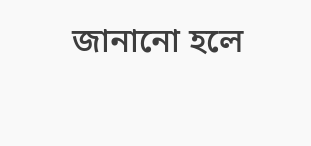জানানো হলে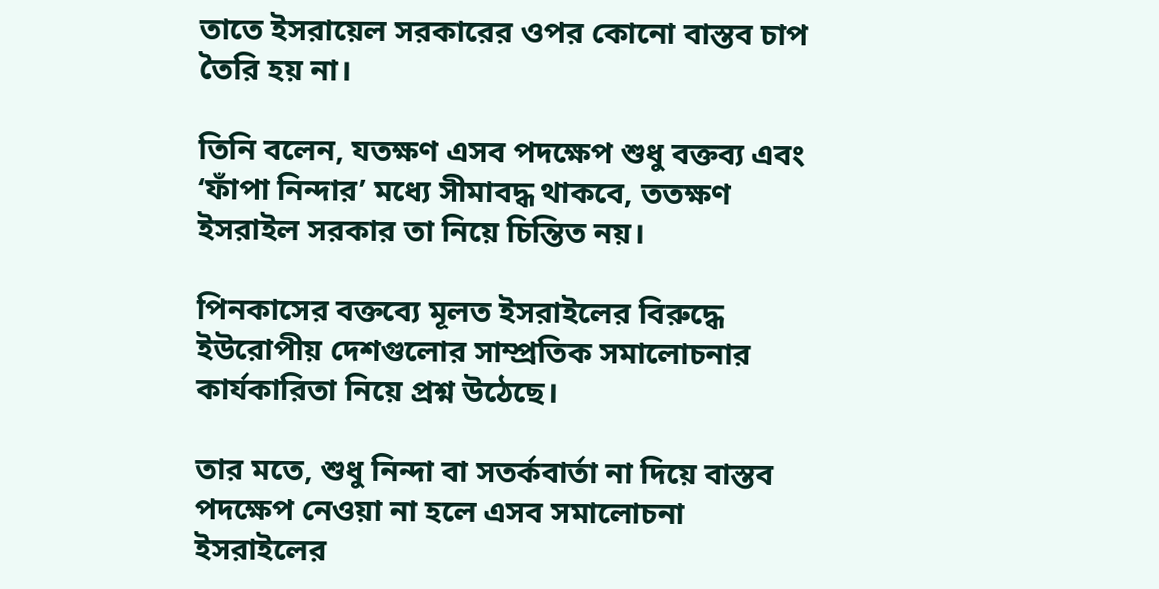তাতে ইসরায়েল সরকারের ওপর কোনো বাস্তব চাপ তৈরি হয় না।

তিনি বলেন, যতক্ষণ এসব পদক্ষেপ শুধু বক্তব্য এবং ‘ফাঁপা নিন্দার’ মধ্যে সীমাবদ্ধ থাকবে, ততক্ষণ ইসরাইল সরকার তা নিয়ে চিন্তিত নয়।

পিনকাসের বক্তব্যে মূলত ইসরাইলের বিরুদ্ধে ইউরোপীয় দেশগুলোর সাম্প্রতিক সমালোচনার কার্যকারিতা নিয়ে প্রশ্ন উঠেছে।

তার মতে, শুধু নিন্দা বা সতর্কবার্তা না দিয়ে বাস্তব পদক্ষেপ নেওয়া না হলে এসব সমালোচনা ইসরাইলের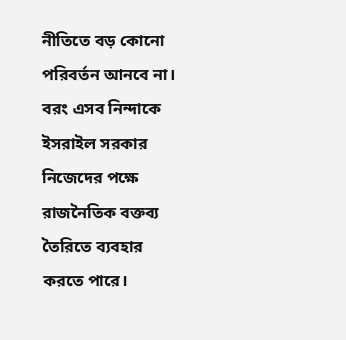নীতিতে বড় কোনো পরিবর্তন আনবে না। বরং এসব নিন্দাকে ইসরাইল সরকার নিজেদের পক্ষে রাজনৈতিক বক্তব্য তৈরিতে ব্যবহার করতে পারে।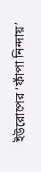ইউরোপের ‘ফাঁপা নিন্দায়’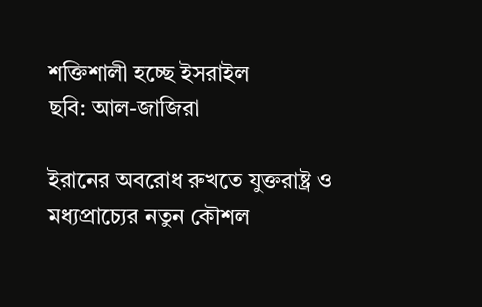শক্তিশালী হচ্ছে ইসরাইল
ছবি: আল-জাজিরা

ইরানের অবরোধ রুখতে যুক্তরাষ্ট্র ও মধ্যপ্রাচ্যের নতুন কৌশল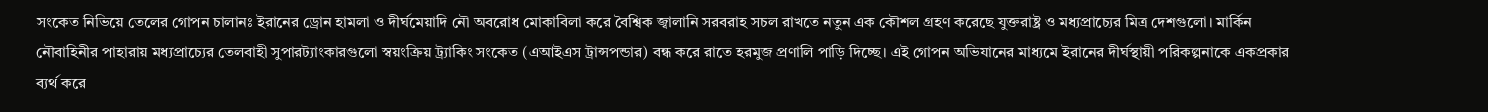সংকেত নিভিয়ে তেলের গোপন চালানঃ ইরানের ড্রোন হামলা ও দীর্ঘমেয়াদি নৌ অবরোধ মোকাবিলা করে বৈশ্বিক জ্বালানি সরবরাহ সচল রাখতে নতুন এক কৌশল গ্রহণ করেছে যুক্তরাষ্ট্র ও মধ্যপ্রাচ্যের মিত্র দেশগুলো। মার্কিন নৌবাহিনীর পাহারায় মধ্যপ্রাচ্যের তেলবাহী সুপারট্যাংকারগুলো স্বয়ংক্রিয় ট্র্যাকিং সংকেত (এআইএস ট্রান্সপন্ডার) বন্ধ করে রাতে হরমুজ প্রণালি পাড়ি দিচ্ছে। এই গোপন অভিযানের মাধ্যমে ইরানের দীর্ঘস্থায়ী পরিকল্পনাকে একপ্রকার ব্যর্থ করে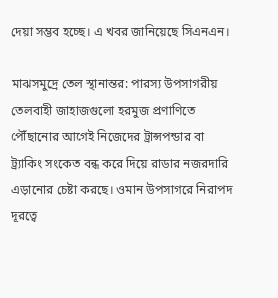দেয়া সম্ভব হচ্ছে। এ খবর জানিয়েছে সিএনএন।

মাঝসমুদ্রে তেল স্থানান্তর: পারস্য উপসাগরীয় তেলবাহী জাহাজগুলো হরমুজ প্রণাণিতে পৌঁছানোর আগেই নিজেদের ট্রান্সপন্ডার বা ট্র্যাকিং সংকেত বন্ধ করে দিয়ে রাডার নজরদারি এড়ানোর চেষ্টা করছে। ওমান উপসাগরে নিরাপদ দূরত্বে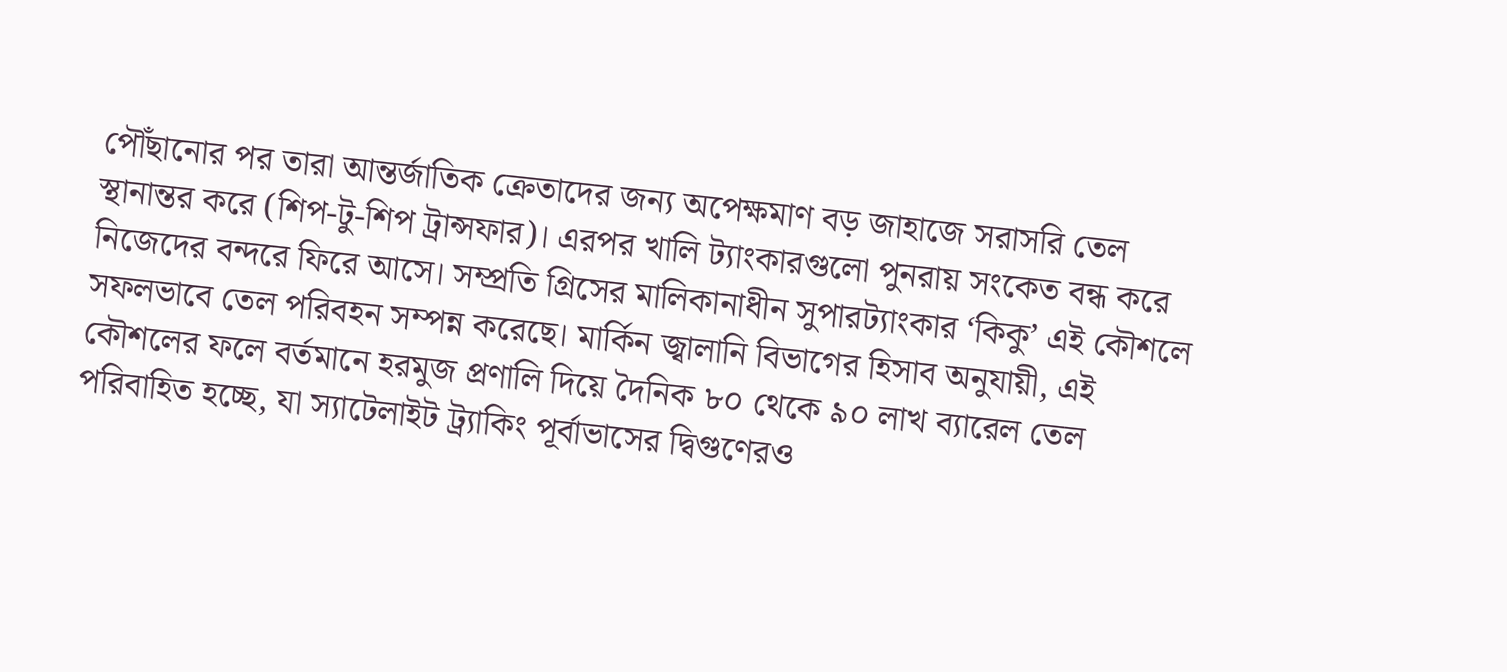পৌঁছানোর পর তারা আন্তর্জাতিক ক্রেতাদের জন্য অপেক্ষমাণ বড় জাহাজে সরাসরি তেল স্থানান্তর করে (শিপ-টু-শিপ ট্রান্সফার)। এরপর খালি ট্যাংকারগুলো পুনরায় সংকেত বন্ধ করে নিজেদের বন্দরে ফিরে আসে। সম্প্রতি গ্রিসের মালিকানাধীন সুপারট্যাংকার ‘কিকু’ এই কৌশলে সফলভাবে তেল পরিবহন সম্পন্ন করেছে। মার্কিন জ্বালানি বিভাগের হিসাব অনুযায়ী, এই কৌশলের ফলে বর্তমানে হরমুজ প্রণালি দিয়ে দৈনিক ৮০ থেকে ৯০ লাখ ব্যারেল তেল পরিবাহিত হচ্ছে, যা স্যাটেলাইট ট্র্যাকিং পূর্বাভাসের দ্বিগুণেরও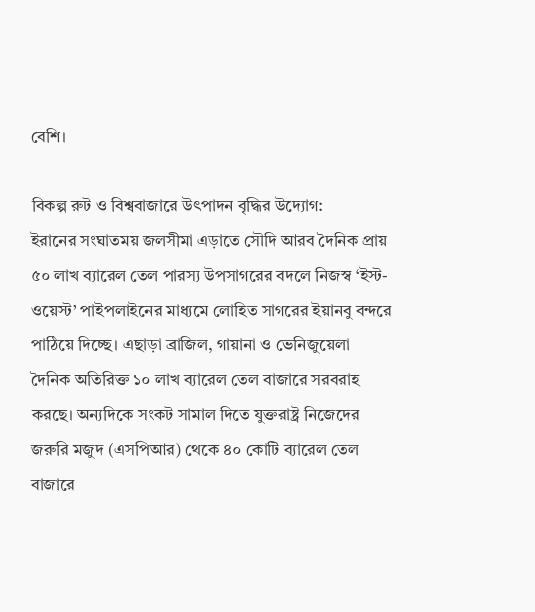বেশি।

বিকল্প রুট ও বিশ্ববাজারে উৎপাদন বৃদ্ধির উদ্যোগ:
ইরানের সংঘাতময় জলসীমা এড়াতে সৌদি আরব দৈনিক প্রায় ৫০ লাখ ব্যারেল তেল পারস্য উপসাগরের বদলে নিজস্ব ‘ইস্ট-ওয়েস্ট’ পাইপলাইনের মাধ্যমে লোহিত সাগরের ইয়ানবু বন্দরে পাঠিয়ে দিচ্ছে। এছাড়া ব্রাজিল, গায়ানা ও ভেনিজুয়েলা দৈনিক অতিরিক্ত ১০ লাখ ব্যারেল তেল বাজারে সরবরাহ করছে। অন্যদিকে সংকট সামাল দিতে যুক্তরাষ্ট্র নিজেদের জরুরি মজুদ (এসপিআর) থেকে ৪০ কোটি ব্যারেল তেল বাজারে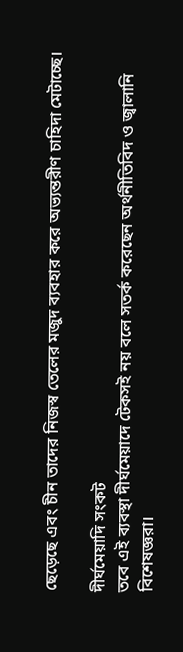ছেড়েছে এবং চীন তাদের নিজস্ব তেলের মজুদ ব্যবহার করে অভ্যন্তরীণ চাহিদা মেটাচ্ছে।

দীর্ঘমেয়াদি সংকট
তবে এই ব্যবস্থা দীর্ঘমেয়াদে টেকসই নয় বলে সতর্ক করেছেন অর্থনীতিবিদ ও জ্বালানি বিশেষজ্ঞরা।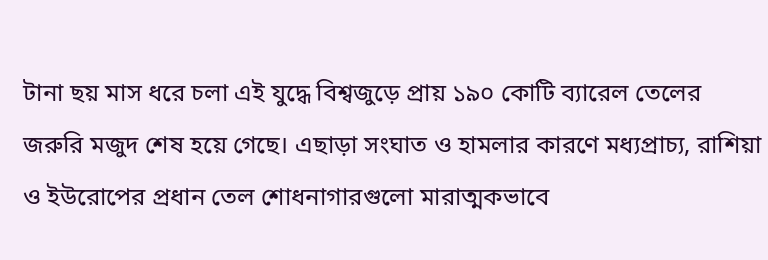টানা ছয় মাস ধরে চলা এই যুদ্ধে বিশ্বজুড়ে প্রায় ১৯০ কোটি ব্যারেল তেলের জরুরি মজুদ শেষ হয়ে গেছে। এছাড়া সংঘাত ও হামলার কারণে মধ্যপ্রাচ্য, রাশিয়া ও ইউরোপের প্রধান তেল শোধনাগারগুলো মারাত্মকভাবে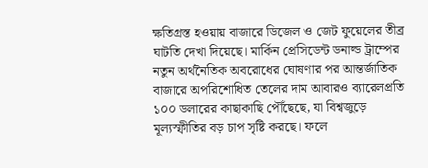ক্ষতিগ্রস্ত হওয়ায় বাজারে ডিজেল ও জেট ফুয়েলের তীব্র ঘাটতি দেখা দিয়েছে। মার্কিন প্রেসিডেন্ট ডনাল্ড ট্রাম্পের নতুন অর্থনৈতিক অবরোধের ঘোষণার পর আন্তর্জাতিক বাজারে অপরিশোধিত তেলের দাম আবারও ব্যারেলপ্রতি ১০০ ডলারের কাছাকাছি পৌঁছেছে, যা বিশ্বজুড়ে মূল্যস্ফীতির বড় চাপ সৃষ্টি করছে। ফলে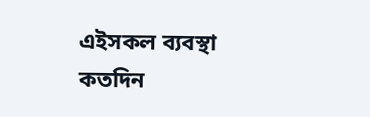এইসকল ব্যবস্থা কতদিন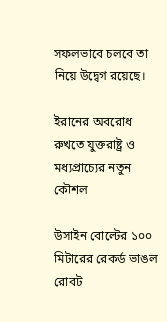সফলভাবে চলবে তা নিয়ে উদ্বেগ রয়েছে।

ইরানের অবরোধ রুখতে যুক্তরাষ্ট্র ও মধ্যপ্রাচ্যের নতুন কৌশল

উসাইন বোল্টের ১০০ মিটারের রেকর্ড ভাঙল রোবট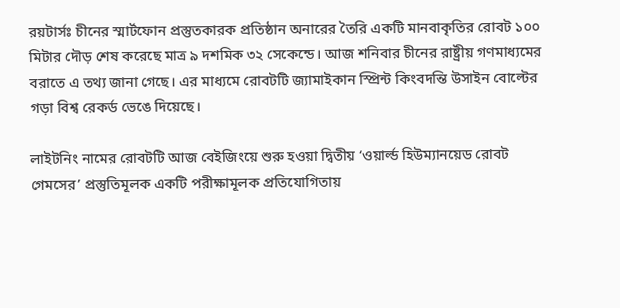রয়টার্সঃ চীনের স্মার্টফোন প্রস্তুতকারক প্রতিষ্ঠান অনারের তৈরি একটি মানবাকৃতির রোবট ১০০ মিটার দৌড় শেষ করেছে মাত্র ৯ দশমিক ৩২ সেকেন্ডে। আজ শনিবার চীনের রাষ্ট্রীয় গণমাধ্যমের বরাতে এ তথ্য জানা গেছে। এর মাধ্যমে রোবটটি জ্যামাইকান স্প্রিন্ট কিংবদন্তি উসাইন বোল্টের গড়া বিশ্ব রেকর্ড ভেঙে দিয়েছে।

লাইটনিং নামের রোবটটি আজ বেইজিংয়ে শুরু হওয়া দ্বিতীয় ‘ওয়ার্ল্ড হিউম্যানয়েড রোবট গেমসের’ প্রস্তুতিমূলক একটি পরীক্ষামূলক প্রতিযোগিতায়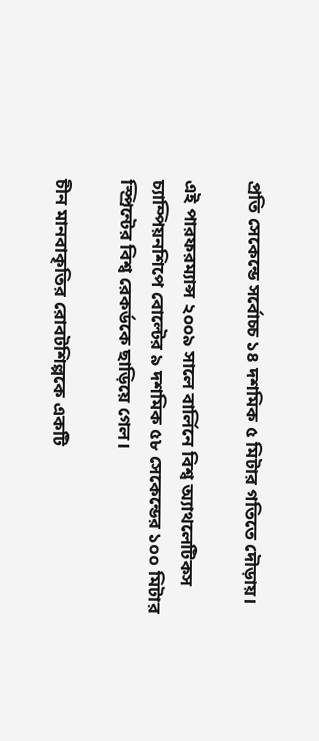প্রতি সেকেন্ডে সর্বোচ্চ ১৪ দশমিক ৫ মিটার গতিতে দৌড়ায়।

এই পারফরম্যান্স ২০০৯ সালে বার্লিনে বিশ্ব অ্যাথলেটিকস চ্যাম্পিয়নশিপে বোল্টের ৯ দশমিক ৫৮ সেকেন্ডের ১০০ মিটার স্প্রিন্টের বিশ্ব রেকর্ডকে ছাড়িয়ে গেল।

চীন মানবাকৃতির রোবটশিল্পকে একটি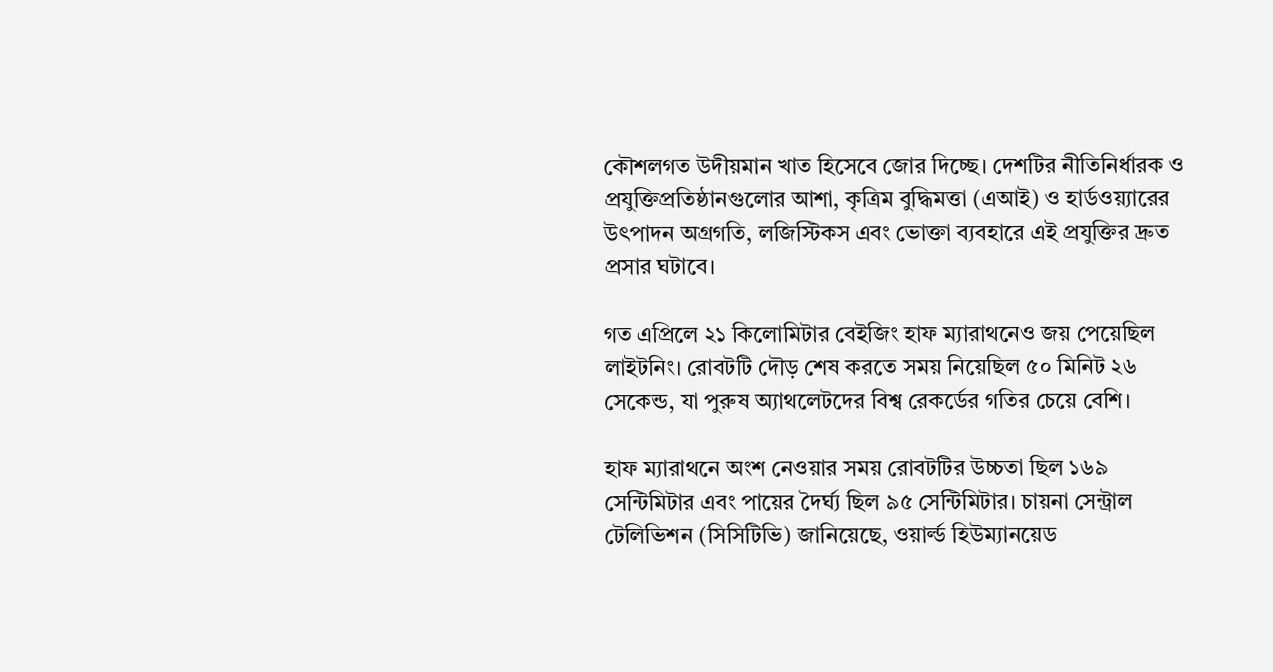কৌশলগত উদীয়মান খাত হিসেবে জোর দিচ্ছে। দেশটির নীতিনির্ধারক ও প্রযুক্তিপ্রতিষ্ঠানগুলোর আশা, কৃত্রিম বুদ্ধিমত্তা (এআই) ও হার্ডওয়্যারের উৎপাদন অগ্রগতি, লজিস্টিকস এবং ভোক্তা ব্যবহারে এই প্রযুক্তির দ্রুত প্রসার ঘটাবে।

গত এপ্রিলে ২১ কিলোমিটার বেইজিং হাফ ম্যারাথনেও জয় পেয়েছিল লাইটনিং। রোবটটি দৌড় শেষ করতে সময় নিয়েছিল ৫০ মিনিট ২৬ সেকেন্ড, যা পুরুষ অ্যাথলেটদের বিশ্ব রেকর্ডের গতির চেয়ে বেশি।

হাফ ম্যারাথনে অংশ নেওয়ার সময় রোবটটির উচ্চতা ছিল ১৬৯ সেন্টিমিটার এবং পায়ের দৈর্ঘ্য ছিল ৯৫ সেন্টিমিটার। চায়না সেন্ট্রাল টেলিভিশন (সিসিটিভি) জানিয়েছে, ওয়ার্ল্ড হিউম্যানয়েড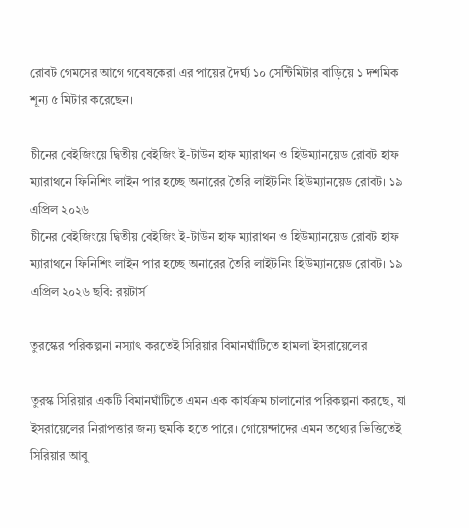রোবট গেমসের আগে গবেষকেরা এর পায়ের দৈর্ঘ্য ১০ সেন্টিমিটার বাড়িয়ে ১ দশমিক শূন্য ৫ মিটার করেছেন।

চীনের বেইজিংয়ে দ্বিতীয় বেইজিং ই-টাউন হাফ ম্যারাথন ও হিউম্যানয়েড রোবট হাফ ম্যারাথনে ফিনিশিং লাইন পার হচ্ছে অনারের তৈরি লাইটনিং হিউম্যানয়েড রোবট। ১৯ এপ্রিল ২০২৬
চীনের বেইজিংয়ে দ্বিতীয় বেইজিং ই-টাউন হাফ ম্যারাথন ও হিউম্যানয়েড রোবট হাফ ম্যারাথনে ফিনিশিং লাইন পার হচ্ছে অনারের তৈরি লাইটনিং হিউম্যানয়েড রোবট। ১৯ এপ্রিল ২০২৬ ছবি: রয়টার্স

তুরস্কের পরিকল্পনা নস্যাৎ করতেই সিরিয়ার বিমানঘাঁটিতে হামলা ইসরায়েলের

তুরস্ক সিরিয়ার একটি বিমানঘাঁটিতে এমন এক কার্যক্রম চালানোর পরিকল্পনা করছে, যা ইসরায়েলের নিরাপত্তার জন্য হুমকি হতে পারে। গোয়েন্দাদের এমন তথ্যের ভিত্তিতেই সিরিয়ার আবু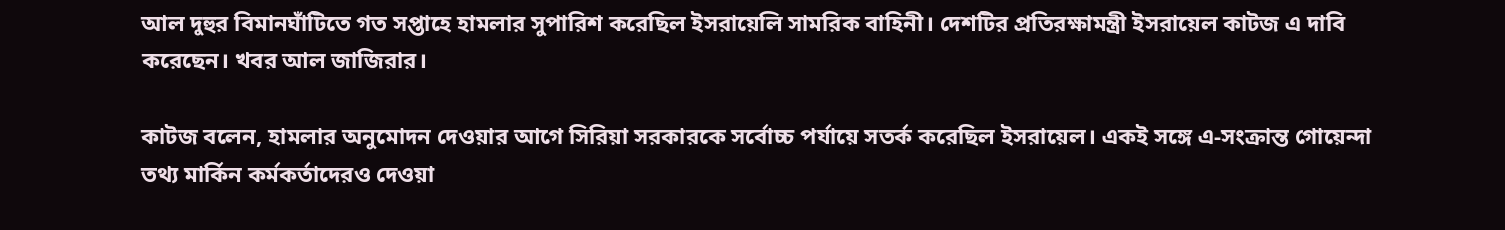আল দুহুর বিমানঘাঁটিতে গত সপ্তাহে হামলার সুপারিশ করেছিল ইসরায়েলি সামরিক বাহিনী। দেশটির প্রতিরক্ষামন্ত্রী ইসরায়েল কাটজ এ দাবি করেছেন। খবর আল জাজিরার।

কাটজ বলেন, হামলার অনুমোদন দেওয়ার আগে সিরিয়া সরকারকে সর্বোচ্চ পর্যায়ে সতর্ক করেছিল ইসরায়েল। একই সঙ্গে এ-সংক্রান্ত গোয়েন্দা তথ্য মার্কিন কর্মকর্তাদেরও দেওয়া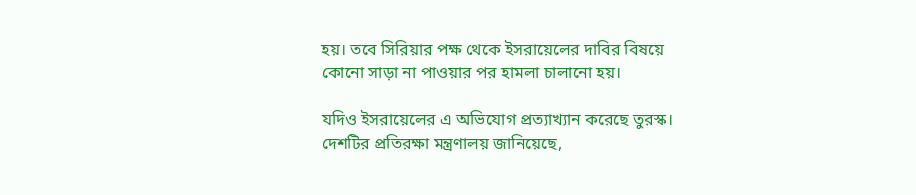হয়। তবে সিরিয়ার পক্ষ থেকে ইসরায়েলের দাবির বিষয়ে কোনো সাড়া না পাওয়ার পর হামলা চালানো হয়।

যদিও ইসরায়েলের এ অভিযোগ প্রত্যাখ্যান করেছে তুরস্ক। দেশটির প্রতিরক্ষা মন্ত্রণালয় জানিয়েছে,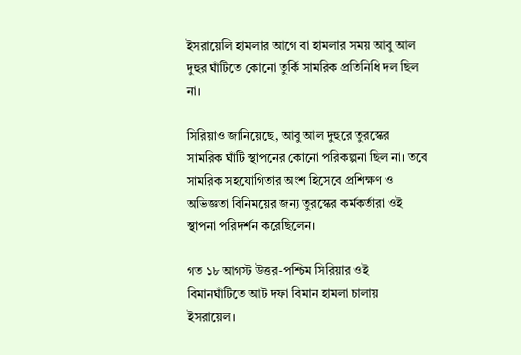ইসরায়েলি হামলার আগে বা হামলার সময় আবু আল দুহুর ঘাঁটিতে কোনো তুর্কি সামরিক প্রতিনিধি দল ছিল না।

সিরিয়াও জানিয়েছে, আবু আল দুহুরে তুরস্কের সামরিক ঘাঁটি স্থাপনের কোনো পরিকল্পনা ছিল না। তবে সামরিক সহযোগিতার অংশ হিসেবে প্রশিক্ষণ ও অভিজ্ঞতা বিনিময়ের জন্য তুরস্কের কর্মকর্তারা ওই স্থাপনা পরিদর্শন করেছিলেন।

গত ১৮ আগস্ট উত্তর-পশ্চিম সিরিয়ার ওই বিমানঘাঁটিতে আট দফা বিমান হামলা চালায় ইসরায়েল।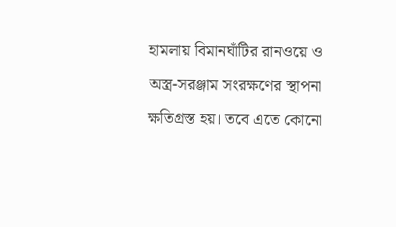হামলায় বিমানঘাঁটির রানওয়ে ও অস্ত্র-সরঞ্জাম সংরক্ষণের স্থাপনা ক্ষতিগ্রস্ত হয়। তবে এতে কোনো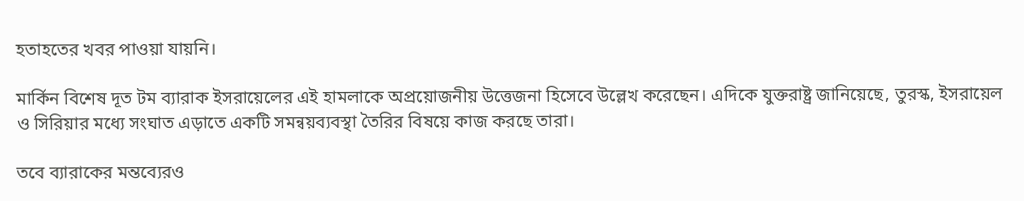হতাহতের খবর পাওয়া যায়নি।

মার্কিন বিশেষ দূত টম ব্যারাক ইসরায়েলের এই হামলাকে অপ্রয়োজনীয় উত্তেজনা হিসেবে উল্লেখ করেছেন। এদিকে যুক্তরাষ্ট্র জানিয়েছে, তুরস্ক, ইসরায়েল ও সিরিয়ার মধ্যে সংঘাত এড়াতে একটি সমন্বয়ব্যবস্থা তৈরির বিষয়ে কাজ করছে তারা।

তবে ব্যারাকের মন্তব্যেরও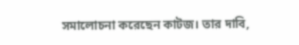সমালোচনা করেছেন কাটজ। তার দাবি,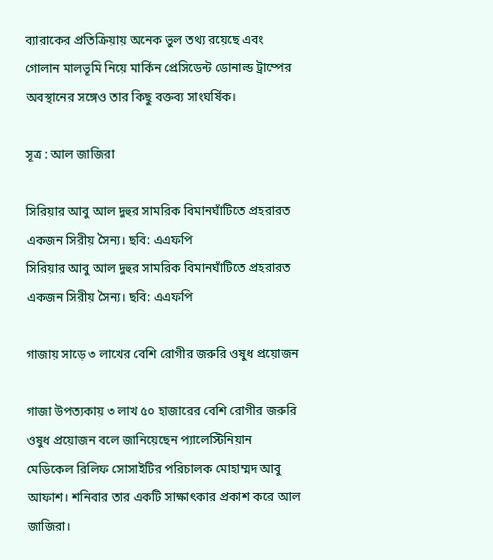ব্যারাকের প্রতিক্রিয়ায় অনেক ভুল তথ্য রয়েছে এবং গোলান মালভূমি নিয়ে মার্কিন প্রেসিডেন্ট ডোনাল্ড ট্রাম্পের অবস্থানের সঙ্গেও তার কিছু বক্তব্য সাংঘর্ষিক।

সূত্র : আল জাজিরা

সিরিয়ার আবু আল দুহুর সামরিক বিমানঘাঁটিতে প্রহরারত একজন সিরীয় সৈন্য। ছবি: এএফপি
সিরিয়ার আবু আল দুহুর সামরিক বিমানঘাঁটিতে প্রহরারত একজন সিরীয় সৈন্য। ছবি: এএফপি

গাজায় সাড়ে ৩ লাখের বেশি রোগীর জরুরি ওষুধ প্রয়োজন

গাজা উপত্যকায় ৩ লাখ ৫০ হাজারের বেশি রোগীর জরুরি ওষুধ প্রয়োজন বলে জানিয়েছেন প্যালেস্টিনিয়ান মেডিকেল রিলিফ সোসাইটির পরিচালক মোহাম্মদ আবু আফাশ। শনিবার তার একটি সাক্ষাৎকার প্রকাশ করে আল জাজিরা।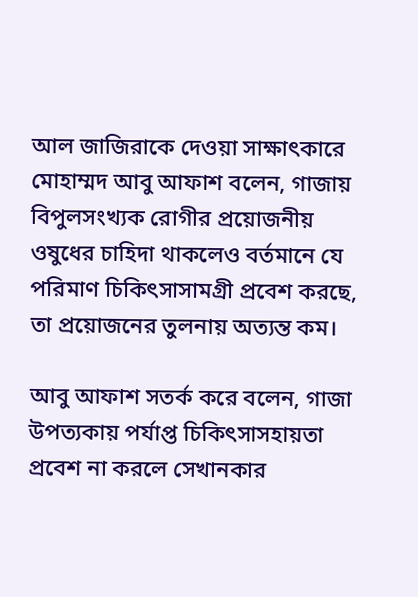আল জাজিরাকে দেওয়া সাক্ষাৎকারে মোহাম্মদ আবু আফাশ বলেন, গাজায় বিপুলসংখ্যক রোগীর প্রয়োজনীয় ওষুধের চাহিদা থাকলেও বর্তমানে যে পরিমাণ চিকিৎসাসামগ্রী প্রবেশ করছে, তা প্রয়োজনের তুলনায় অত্যন্ত কম।

আবু আফাশ সতর্ক করে বলেন, গাজা উপত্যকায় পর্যাপ্ত চিকিৎসাসহায়তা প্রবেশ না করলে সেখানকার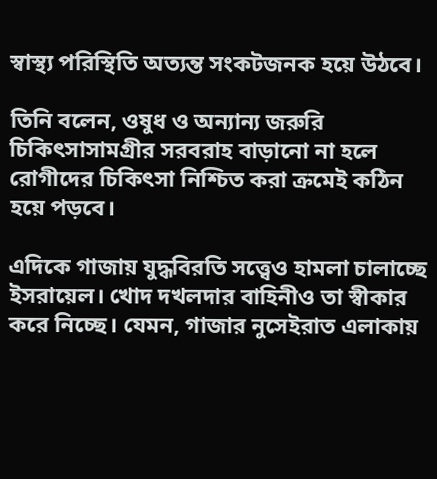স্বাস্থ্য পরিস্থিতি অত্যন্ত সংকটজনক হয়ে উঠবে।

তিনি বলেন, ওষুধ ও অন্যান্য জরুরি চিকিৎসাসামগ্রীর সরবরাহ বাড়ানো না হলে রোগীদের চিকিৎসা নিশ্চিত করা ক্রমেই কঠিন হয়ে পড়বে।

এদিকে গাজায় যুদ্ধবিরতি সত্ত্বেও হামলা চালাচ্ছে ইসরায়েল। খোদ দখলদার বাহিনীও তা স্বীকার করে নিচ্ছে। যেমন, গাজার নুসেইরাত এলাকায়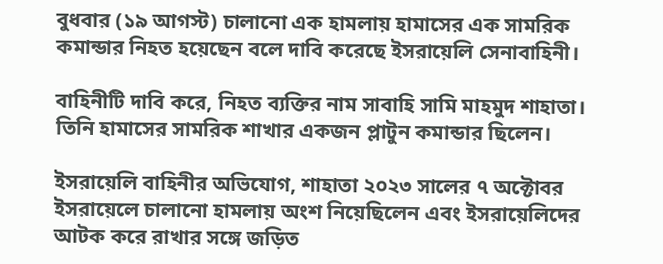বুধবার (১৯ আগস্ট) চালানো এক হামলায় হামাসের এক সামরিক কমান্ডার নিহত হয়েছেন বলে দাবি করেছে ইসরায়েলি সেনাবাহিনী।

বাহিনীটি দাবি করে, নিহত ব্যক্তির নাম সাবাহি সামি মাহমুদ শাহাতা। তিনি হামাসের সামরিক শাখার একজন প্লাটুন কমান্ডার ছিলেন।

ইসরায়েলি বাহিনীর অভিযোগ, শাহাতা ২০২৩ সালের ৭ অক্টোবর ইসরায়েলে চালানো হামলায় অংশ নিয়েছিলেন এবং ইসরায়েলিদের আটক করে রাখার সঙ্গে জড়িত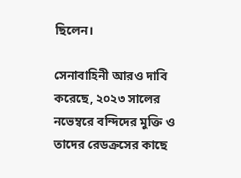ছিলেন।

সেনাবাহিনী আরও দাবি করেছে, ২০২৩ সালের নভেম্বরে বন্দিদের মুক্তি ও তাদের রেডক্রসের কাছে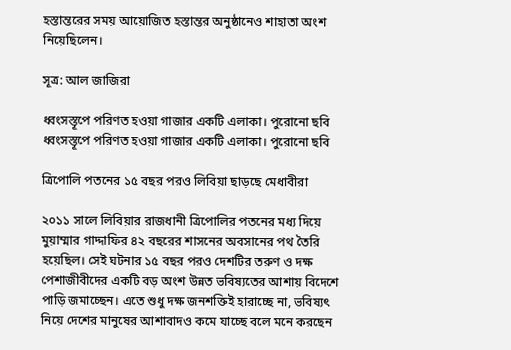হস্তান্তরের সময় আয়োজিত হস্তান্তর অনুষ্ঠানেও শাহাতা অংশ নিয়েছিলেন।

সূত্র: আল জাজিরা

ধ্বংসস্তূপে পরিণত হওয়া গাজার একটি এলাকা। পুরোনো ছবি
ধ্বংসস্তূপে পরিণত হওয়া গাজার একটি এলাকা। পুরোনো ছবি

ত্রিপোলি পতনের ১৫ বছর পরও লিবিয়া ছাড়ছে মেধাবীরা

২০১১ সালে লিবিয়ার রাজধানী ত্রিপোলির পতনের মধ্য দিয়ে মুয়াম্মার গাদ্দাফির ৪২ বছরের শাসনের অবসানের পথ তৈরি হয়েছিল। সেই ঘটনার ১৫ বছর পরও দেশটির তরুণ ও দক্ষ পেশাজীবীদের একটি বড় অংশ উন্নত ভবিষ্যতের আশায় বিদেশে পাড়ি জমাচ্ছেন। এতে শুধু দক্ষ জনশক্তিই হারাচ্ছে না, ভবিষ্যৎ নিয়ে দেশের মানুষের আশাবাদও কমে যাচ্ছে বলে মনে করছেন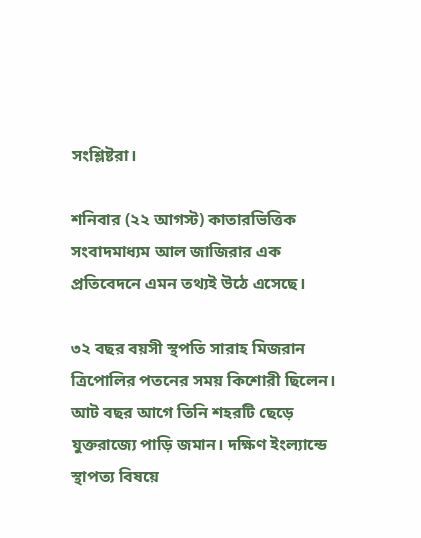সংশ্লিষ্টরা।

শনিবার (২২ আগস্ট) কাতারভিত্তিক সংবাদমাধ্যম আল জাজিরার এক প্রতিবেদনে এমন তথ্যই উঠে এসেছে।

৩২ বছর বয়সী স্থপতি সারাহ মিজরান ত্রিপোলির পতনের সময় কিশোরী ছিলেন। আট বছর আগে তিনি শহরটি ছেড়ে যুক্তরাজ্যে পাড়ি জমান। দক্ষিণ ইংল্যান্ডে স্থাপত্য বিষয়ে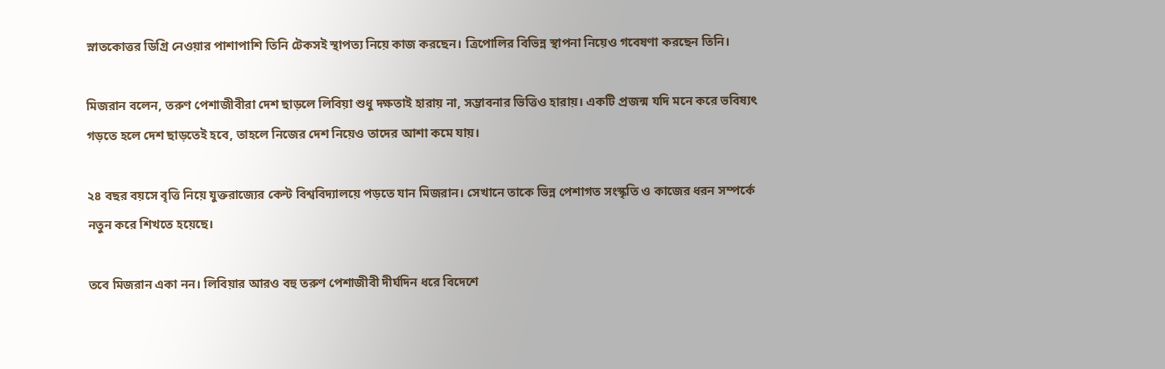স্নাতকোত্তর ডিগ্রি নেওয়ার পাশাপাশি তিনি টেকসই স্থাপত্য নিয়ে কাজ করছেন। ত্রিপোলির বিভিন্ন স্থাপনা নিয়েও গবেষণা করছেন তিনি।

মিজরান বলেন, তরুণ পেশাজীবীরা দেশ ছাড়লে লিবিয়া শুধু দক্ষতাই হারায় না, সম্ভাবনার ভিত্তিও হারায়। একটি প্রজন্ম যদি মনে করে ভবিষ্যৎ গড়তে হলে দেশ ছাড়তেই হবে, তাহলে নিজের দেশ নিয়েও তাদের আশা কমে যায়।

২৪ বছর বয়সে বৃত্তি নিয়ে যুক্তরাজ্যের কেন্ট বিশ্ববিদ্যালয়ে পড়তে যান মিজরান। সেখানে তাকে ভিন্ন পেশাগত সংস্কৃতি ও কাজের ধরন সম্পর্কে নতুন করে শিখতে হয়েছে।

তবে মিজরান একা নন। লিবিয়ার আরও বহু তরুণ পেশাজীবী দীর্ঘদিন ধরে বিদেশে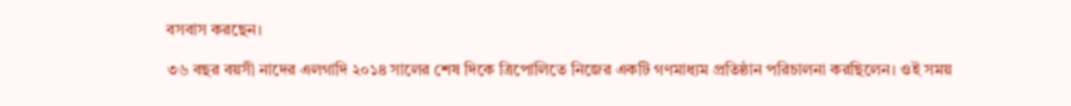বসবাস করছেন।

৩৬ বছর বয়সী নাদের এলগাদি ২০১৪ সালের শেষ দিকে ত্রিপোলিতে নিজের একটি গণমাধ্যম প্রতিষ্ঠান পরিচালনা করছিলেন। ওই সময়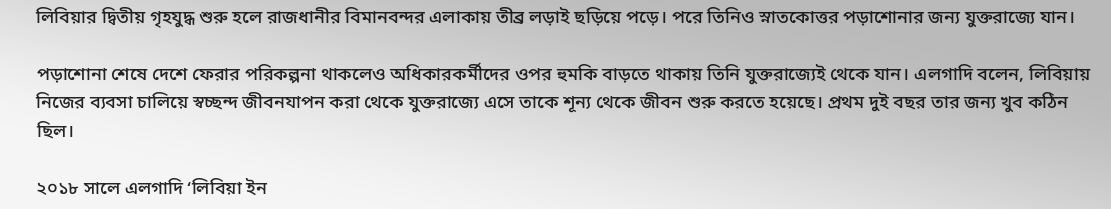লিবিয়ার দ্বিতীয় গৃহযুদ্ধ শুরু হলে রাজধানীর বিমানবন্দর এলাকায় তীব্র লড়াই ছড়িয়ে পড়ে। পরে তিনিও স্নাতকোত্তর পড়াশোনার জন্য যুক্তরাজ্যে যান।

পড়াশোনা শেষে দেশে ফেরার পরিকল্পনা থাকলেও অধিকারকর্মীদের ওপর হুমকি বাড়তে থাকায় তিনি যুক্তরাজ্যেই থেকে যান। এলগাদি বলেন, লিবিয়ায় নিজের ব্যবসা চালিয়ে স্বচ্ছন্দ জীবনযাপন করা থেকে যুক্তরাজ্যে এসে তাকে শূন্য থেকে জীবন শুরু করতে হয়েছে। প্রথম দুই বছর তার জন্য খুব কঠিন ছিল।

২০১৮ সালে এলগাদি ‘লিবিয়া ইন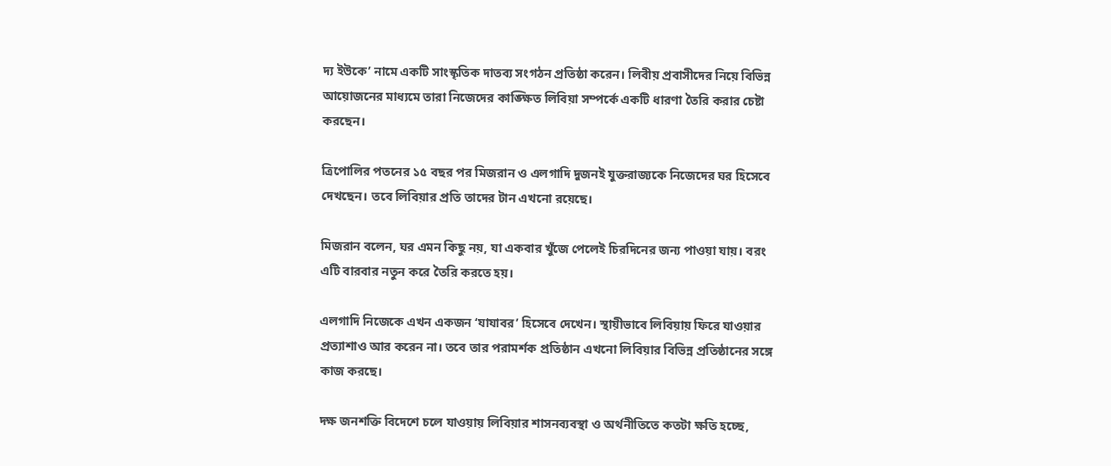দ্য ইউকে’ নামে একটি সাংস্কৃতিক দাতব্য সংগঠন প্রতিষ্ঠা করেন। লিবীয় প্রবাসীদের নিয়ে বিভিন্ন আয়োজনের মাধ্যমে তারা নিজেদের কাঙ্ক্ষিত লিবিয়া সম্পর্কে একটি ধারণা তৈরি করার চেষ্টা করছেন।

ত্রিপোলির পতনের ১৫ বছর পর মিজরান ও এলগাদি দুজনই যুক্তরাজ্যকে নিজেদের ঘর হিসেবে দেখছেন। তবে লিবিয়ার প্রতি তাদের টান এখনো রয়েছে।

মিজরান বলেন, ঘর এমন কিছু নয়, যা একবার খুঁজে পেলেই চিরদিনের জন্য পাওয়া যায়। বরং এটি বারবার নতুন করে তৈরি করতে হয়।

এলগাদি নিজেকে এখন একজন ‘যাযাবর’ হিসেবে দেখেন। স্থায়ীভাবে লিবিয়ায় ফিরে যাওয়ার প্রত্যাশাও আর করেন না। তবে তার পরামর্শক প্রতিষ্ঠান এখনো লিবিয়ার বিভিন্ন প্রতিষ্ঠানের সঙ্গে কাজ করছে।

দক্ষ জনশক্তি বিদেশে চলে যাওয়ায় লিবিয়ার শাসনব্যবস্থা ও অর্থনীতিতে কতটা ক্ষতি হচ্ছে,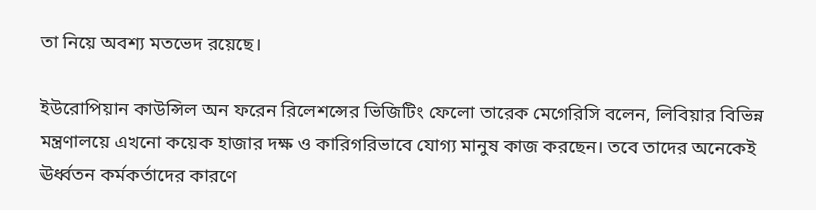তা নিয়ে অবশ্য মতভেদ রয়েছে।

ইউরোপিয়ান কাউন্সিল অন ফরেন রিলেশন্সের ভিজিটিং ফেলো তারেক মেগেরিসি বলেন, লিবিয়ার বিভিন্ন মন্ত্রণালয়ে এখনো কয়েক হাজার দক্ষ ও কারিগরিভাবে যোগ্য মানুষ কাজ করছেন। তবে তাদের অনেকেই ঊর্ধ্বতন কর্মকর্তাদের কারণে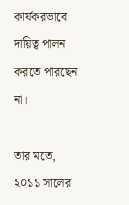কার্যকরভাবে দায়িত্ব পালন করতে পারছেন না।

তার মতে, ২০১১ সালের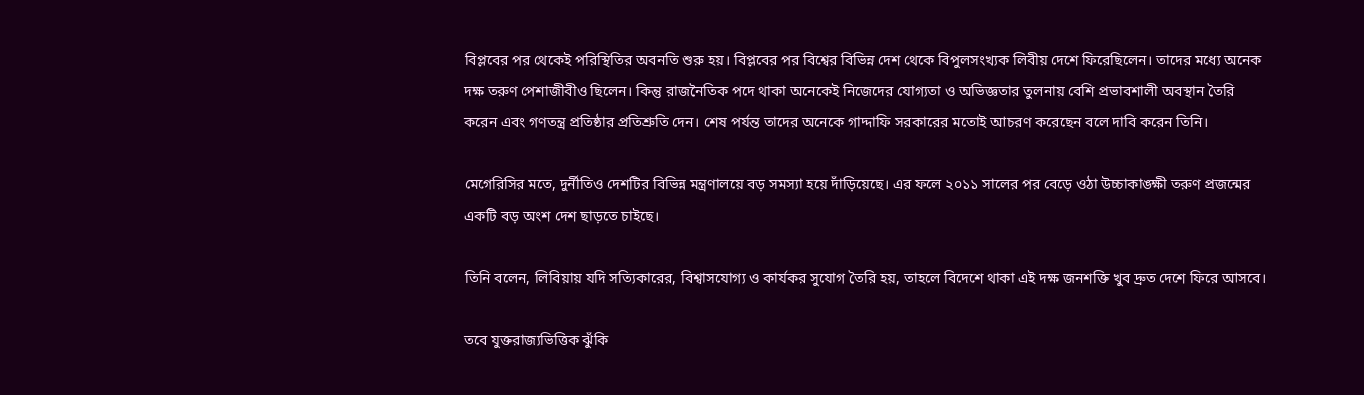বিপ্লবের পর থেকেই পরিস্থিতির অবনতি শুরু হয়। বিপ্লবের পর বিশ্বের বিভিন্ন দেশ থেকে বিপুলসংখ্যক লিবীয় দেশে ফিরেছিলেন। তাদের মধ্যে অনেক দক্ষ তরুণ পেশাজীবীও ছিলেন। কিন্তু রাজনৈতিক পদে থাকা অনেকেই নিজেদের যোগ্যতা ও অভিজ্ঞতার তুলনায় বেশি প্রভাবশালী অবস্থান তৈরি করেন এবং গণতন্ত্র প্রতিষ্ঠার প্রতিশ্রুতি দেন। শেষ পর্যন্ত তাদের অনেকে গাদ্দাফি সরকারের মতোই আচরণ করেছেন বলে দাবি করেন তিনি।

মেগেরিসির মতে, দুর্নীতিও দেশটির বিভিন্ন মন্ত্রণালয়ে বড় সমস্যা হয়ে দাঁড়িয়েছে। এর ফলে ২০১১ সালের পর বেড়ে ওঠা উচ্চাকাঙ্ক্ষী তরুণ প্রজন্মের একটি বড় অংশ দেশ ছাড়তে চাইছে।

তিনি বলেন, লিবিয়ায় যদি সত্যিকারের, বিশ্বাসযোগ্য ও কার্যকর সুযোগ তৈরি হয়, তাহলে বিদেশে থাকা এই দক্ষ জনশক্তি খুব দ্রুত দেশে ফিরে আসবে।

তবে যুক্তরাজ্যভিত্তিক ঝুঁকি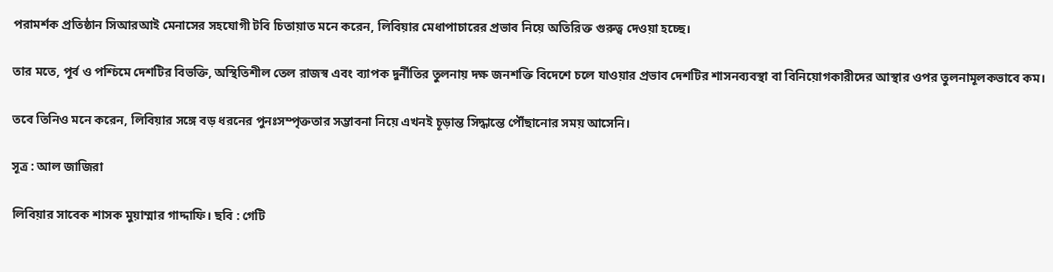পরামর্শক প্রতিষ্ঠান সিআরআই মেনাসের সহযোগী টবি চিতায়াত মনে করেন, লিবিয়ার মেধাপাচারের প্রভাব নিয়ে অতিরিক্ত গুরুত্ব দেওয়া হচ্ছে।

তার মতে, পূর্ব ও পশ্চিমে দেশটির বিভক্তি, অস্থিতিশীল তেল রাজস্ব এবং ব্যাপক দুর্নীতির তুলনায় দক্ষ জনশক্তি বিদেশে চলে যাওয়ার প্রভাব দেশটির শাসনব্যবস্থা বা বিনিয়োগকারীদের আস্থার ওপর তুলনামূলকভাবে কম।

তবে তিনিও মনে করেন, লিবিয়ার সঙ্গে বড় ধরনের পুনঃসম্পৃক্ততার সম্ভাবনা নিয়ে এখনই চূড়ান্ত সিদ্ধান্তে পৌঁছানোর সময় আসেনি।

সূত্র : আল জাজিরা

লিবিয়ার সাবেক শাসক মুয়াম্মার গাদ্দাফি। ছবি : গেটি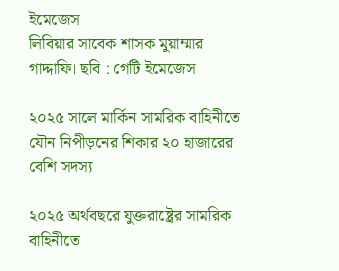ইমেজেস
লিবিয়ার সাবেক শাসক মুয়াম্মার গাদ্দাফি। ছবি : গেটি ইমেজেস

২০২৫ সালে মার্কিন সামরিক বাহিনীতে যৌন নিপীড়নের শিকার ২০ হাজারের বেশি সদস্য

২০২৫ অর্থবছরে যুক্তরাষ্ট্রের সামরিক বাহিনীতে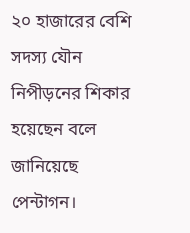২০ হাজারের বেশি সদস্য যৌন নিপীড়নের শিকার হয়েছেন বলে জানিয়েছে পেন্টাগন।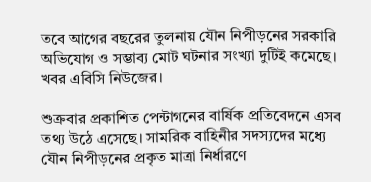তবে আগের বছরের তুলনায় যৌন নিপীড়নের সরকারি অভিযোগ ও সম্ভাব্য মোট ঘটনার সংখ্যা দুটিই কমেছে। খবর এবিসি নিউজের।

শুক্রবার প্রকাশিত পেন্টাগনের বার্ষিক প্রতিবেদনে এসব তথ্য উঠে এসেছে। সামরিক বাহিনীর সদস্যদের মধ্যে যৌন নিপীড়নের প্রকৃত মাত্রা নির্ধারণে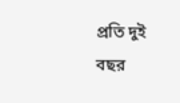প্রতি দুই বছর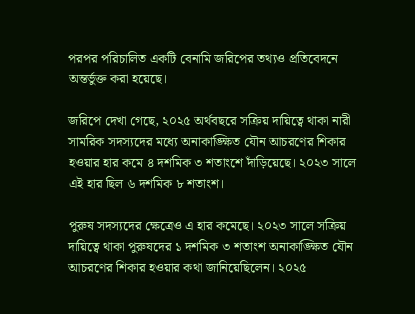পরপর পরিচালিত একটি বেনামি জরিপের তথ্যও প্রতিবেদনে অন্তর্ভুক্ত করা হয়েছে।

জরিপে দেখা গেছে, ২০২৫ অর্থবছরে সক্রিয় দায়িত্বে থাকা নারী সামরিক সদস্যদের মধ্যে অনাকাঙ্ক্ষিত যৌন আচরণের শিকার হওয়ার হার কমে ৪ দশমিক ৩ শতাংশে দাঁড়িয়েছে। ২০২৩ সালে এই হার ছিল ৬ দশমিক ৮ শতাংশ।

পুরুষ সদস্যদের ক্ষেত্রেও এ হার কমেছে। ২০২৩ সালে সক্রিয় দায়িত্বে থাকা পুরুষদের ১ দশমিক ৩ শতাংশ অনাকাঙ্ক্ষিত যৌন আচরণের শিকার হওয়ার কথা জানিয়েছিলেন। ২০২৫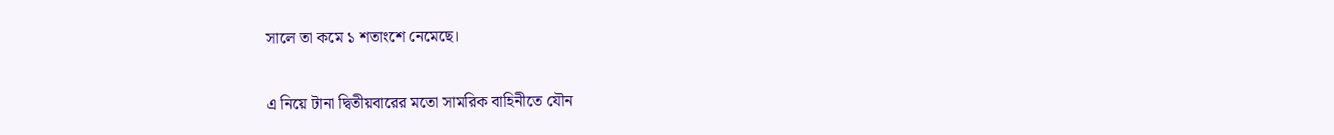সালে তা কমে ১ শতাংশে নেমেছে।

এ নিয়ে টানা দ্বিতীয়বারের মতো সামরিক বাহিনীতে যৌন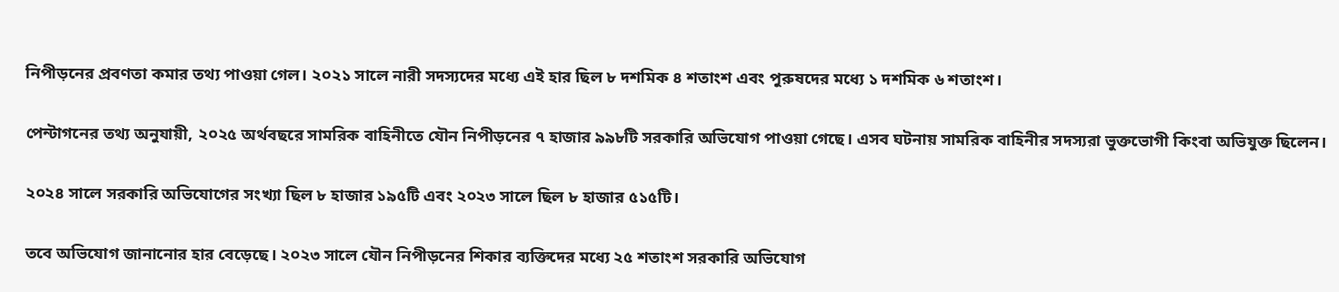নিপীড়নের প্রবণতা কমার তথ্য পাওয়া গেল। ২০২১ সালে নারী সদস্যদের মধ্যে এই হার ছিল ৮ দশমিক ৪ শতাংশ এবং পুরুষদের মধ্যে ১ দশমিক ৬ শতাংশ।

পেন্টাগনের তথ্য অনুযায়ী, ২০২৫ অর্থবছরে সামরিক বাহিনীতে যৌন নিপীড়নের ৭ হাজার ৯৯৮টি সরকারি অভিযোগ পাওয়া গেছে। এসব ঘটনায় সামরিক বাহিনীর সদস্যরা ভুক্তভোগী কিংবা অভিযুক্ত ছিলেন।

২০২৪ সালে সরকারি অভিযোগের সংখ্যা ছিল ৮ হাজার ১৯৫টি এবং ২০২৩ সালে ছিল ৮ হাজার ৫১৫টি।

তবে অভিযোগ জানানোর হার বেড়েছে। ২০২৩ সালে যৌন নিপীড়নের শিকার ব্যক্তিদের মধ্যে ২৫ শতাংশ সরকারি অভিযোগ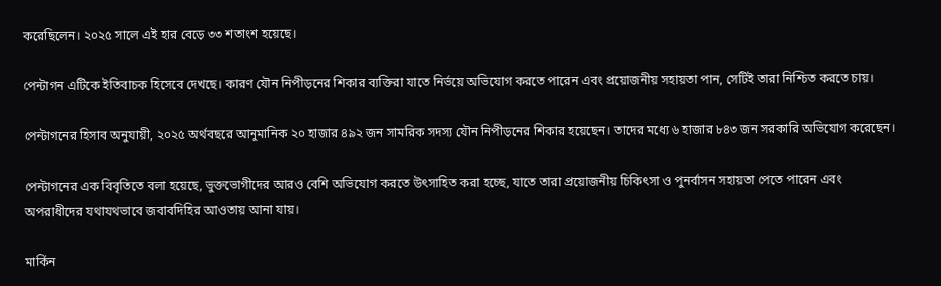করেছিলেন। ২০২৫ সালে এই হার বেড়ে ৩৩ শতাংশ হয়েছে।

পেন্টাগন এটিকে ইতিবাচক হিসেবে দেখছে। কারণ যৌন নিপীড়নের শিকার ব্যক্তিরা যাতে নির্ভয়ে অভিযোগ করতে পারেন এবং প্রয়োজনীয় সহায়তা পান, সেটিই তারা নিশ্চিত করতে চায়।

পেন্টাগনের হিসাব অনুযায়ী, ২০২৫ অর্থবছরে আনুমানিক ২০ হাজার ৪৯২ জন সামরিক সদস্য যৌন নিপীড়নের শিকার হয়েছেন। তাদের মধ্যে ৬ হাজার ৮৪৩ জন সরকারি অভিযোগ করেছেন।

পেন্টাগনের এক বিবৃতিতে বলা হয়েছে, ভুক্তভোগীদের আরও বেশি অভিযোগ করতে উৎসাহিত করা হচ্ছে, যাতে তারা প্রয়োজনীয় চিকিৎসা ও পুনর্বাসন সহায়তা পেতে পারেন এবং অপরাধীদের যথাযথভাবে জবাবদিহির আওতায় আনা যায়।

মার্কিন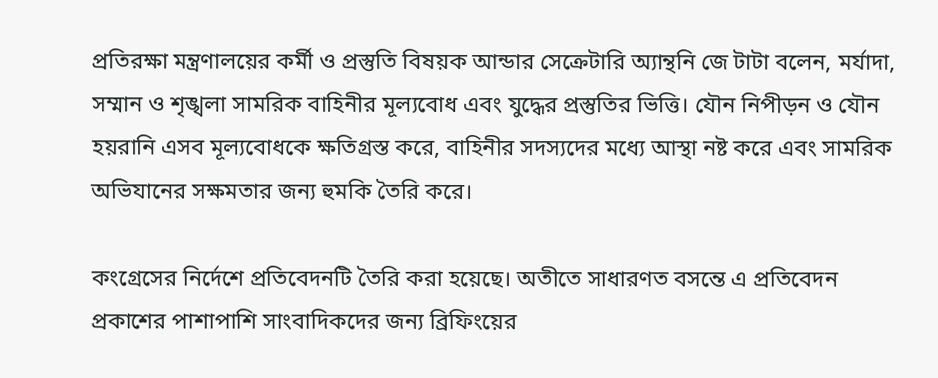প্রতিরক্ষা মন্ত্রণালয়ের কর্মী ও প্রস্তুতি বিষয়ক আন্ডার সেক্রেটারি অ্যান্থনি জে টাটা বলেন, মর্যাদা, সম্মান ও শৃঙ্খলা সামরিক বাহিনীর মূল্যবোধ এবং যুদ্ধের প্রস্তুতির ভিত্তি। যৌন নিপীড়ন ও যৌন হয়রানি এসব মূল্যবোধকে ক্ষতিগ্রস্ত করে, বাহিনীর সদস্যদের মধ্যে আস্থা নষ্ট করে এবং সামরিক অভিযানের সক্ষমতার জন্য হুমকি তৈরি করে।

কংগ্রেসের নির্দেশে প্রতিবেদনটি তৈরি করা হয়েছে। অতীতে সাধারণত বসন্তে এ প্রতিবেদন প্রকাশের পাশাপাশি সাংবাদিকদের জন্য ব্রিফিংয়ের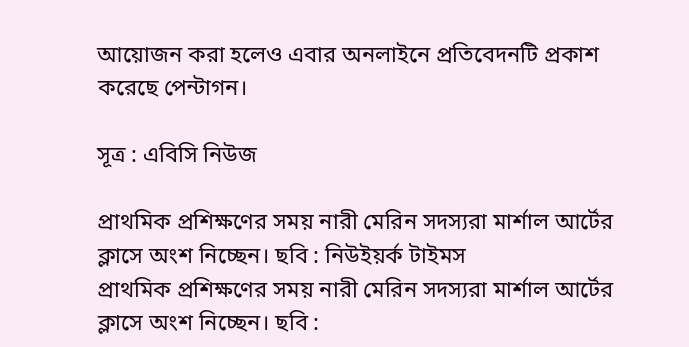আয়োজন করা হলেও এবার অনলাইনে প্রতিবেদনটি প্রকাশ করেছে পেন্টাগন।

সূত্র : এবিসি নিউজ

প্রাথমিক প্রশিক্ষণের সময় নারী মেরিন সদস্যরা মার্শাল আর্টের ক্লাসে অংশ নিচ্ছেন। ছবি : নিউইয়র্ক টাইমস
প্রাথমিক প্রশিক্ষণের সময় নারী মেরিন সদস্যরা মার্শাল আর্টের ক্লাসে অংশ নিচ্ছেন। ছবি :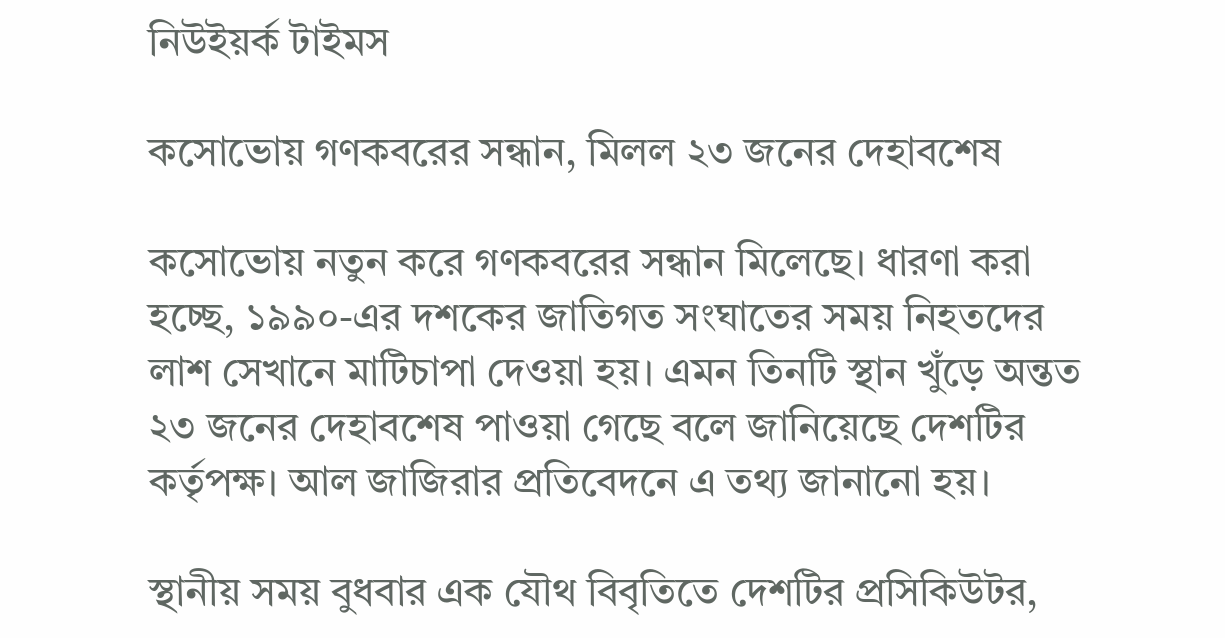নিউইয়র্ক টাইমস

কসোভোয় গণকবরের সন্ধান, মিলল ২৩ জনের দেহাবশেষ

কসোভোয় নতুন করে গণকবরের সন্ধান মিলেছে। ধারণা করা হচ্ছে, ১৯৯০-এর দশকের জাতিগত সংঘাতের সময় নিহতদের লাশ সেখানে মাটিচাপা দেওয়া হয়। এমন তিনটি স্থান খুঁড়ে অন্তত ২৩ জনের দেহাবশেষ পাওয়া গেছে বলে জানিয়েছে দেশটির কর্তৃপক্ষ। আল জাজিরার প্রতিবেদনে এ তথ্য জানানো হয়।

স্থানীয় সময় বুধবার এক যৌথ বিবৃতিতে দেশটির প্রসিকিউটর,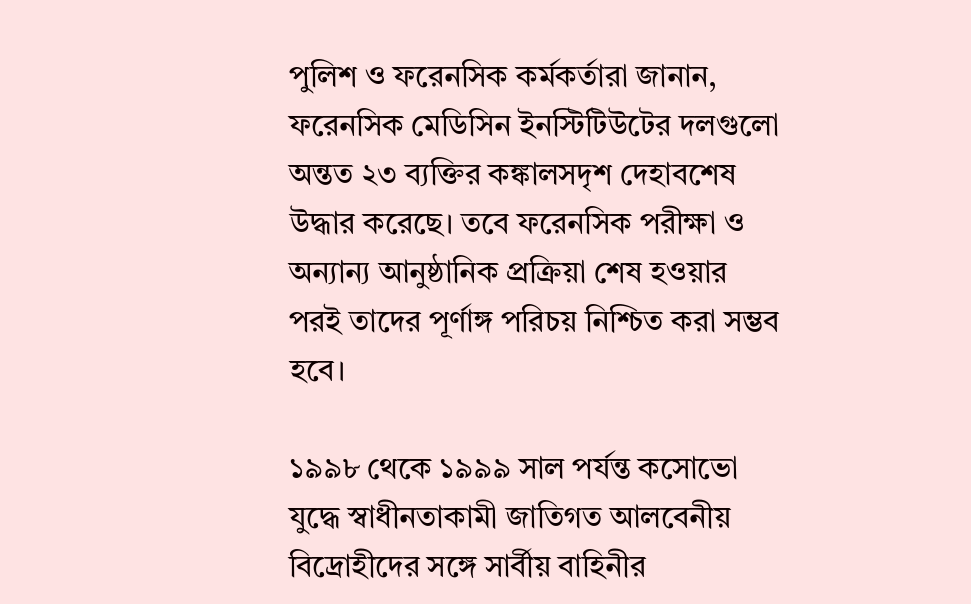পুলিশ ও ফরেনসিক কর্মকর্তারা জানান, ফরেনসিক মেডিসিন ইনস্টিটিউটের দলগুলো অন্তত ২৩ ব্যক্তির কঙ্কালসদৃশ দেহাবশেষ উদ্ধার করেছে। তবে ফরেনসিক পরীক্ষা ও অন্যান্য আনুষ্ঠানিক প্রক্রিয়া শেষ হওয়ার পরই তাদের পূর্ণাঙ্গ পরিচয় নিশ্চিত করা সম্ভব হবে।

১৯৯৮ থেকে ১৯৯৯ সাল পর্যন্ত কসোভো যুদ্ধে স্বাধীনতাকামী জাতিগত আলবেনীয় বিদ্রোহীদের সঙ্গে সার্বীয় বাহিনীর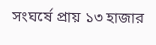সংঘর্ষে প্রায় ১৩ হাজার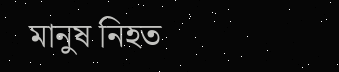মানুষ নিহত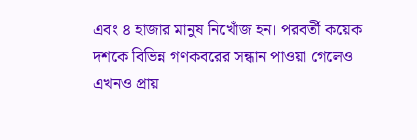এবং ৪ হাজার মানুষ নিখোঁজ হন। পরবর্তী কয়েক দশকে বিভিন্ন গণকবরের সন্ধান পাওয়া গেলেও এখনও প্রায়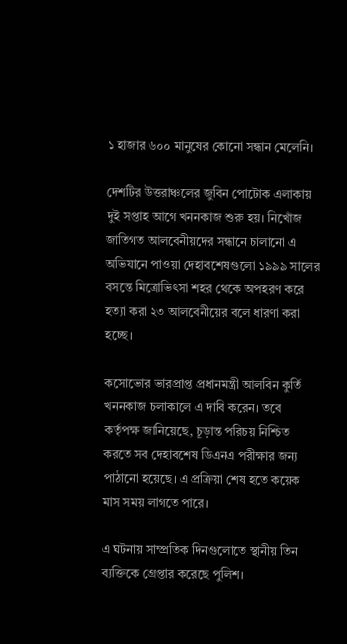১ হাজার ৬০০ মানুষের কোনো সন্ধান মেলেনি।

দেশটির উত্তরাঞ্চলের জুবিন পোটোক এলাকায় দুই সপ্তাহ আগে খননকাজ শুরু হয়। নিখোঁজ জাতিগত আলবেনীয়দের সন্ধানে চালানো এ অভিযানে পাওয়া দেহাবশেষগুলো ১৯৯৯ সালের বসন্তে মিত্রোভিৎসা শহর থেকে অপহরণ করে হত্যা করা ২৩ আলবেনীয়ের বলে ধারণা করা হচ্ছে।

কসোভোর ভারপ্রাপ্ত প্রধানমন্ত্রী আলবিন কুর্তি খননকাজ চলাকালে এ দাবি করেন। তবে কর্তৃপক্ষ জানিয়েছে, চূড়ান্ত পরিচয় নিশ্চিত করতে সব দেহাবশেষ ডিএনএ পরীক্ষার জন্য পাঠানো হয়েছে। এ প্রক্রিয়া শেষ হতে কয়েক মাস সময় লাগতে পারে।

এ ঘটনায় সাম্প্রতিক দিনগুলোতে স্থানীয় তিন ব্যক্তিকে গ্রেপ্তার করেছে পুলিশ।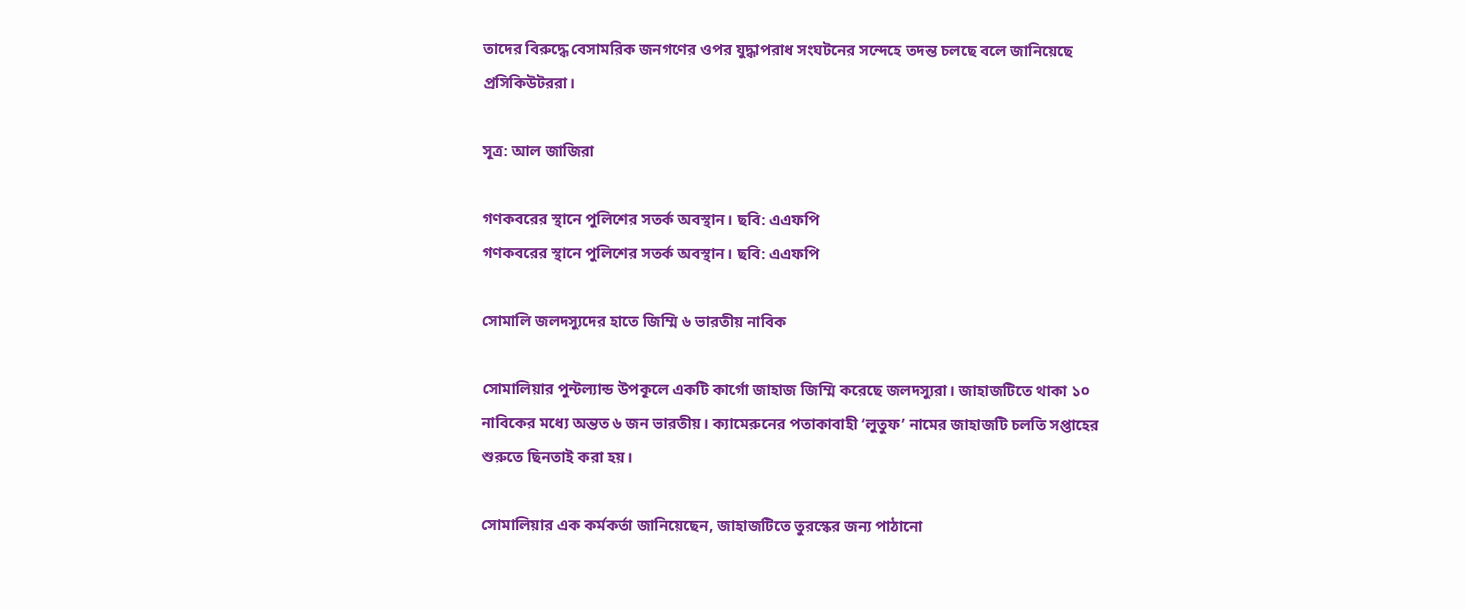তাদের বিরুদ্ধে বেসামরিক জনগণের ওপর যুদ্ধাপরাধ সংঘটনের সন্দেহে তদন্ত চলছে বলে জানিয়েছে প্রসিকিউটররা।

সূত্র: আল জাজিরা

গণকবরের স্থানে পুলিশের সতর্ক অবস্থান। ছবি: এএফপি
গণকবরের স্থানে পুলিশের সতর্ক অবস্থান। ছবি: এএফপি

সোমালি জলদস্যুদের হাতে জিম্মি ৬ ভারতীয় নাবিক

সোমালিয়ার পুন্টল্যান্ড উপকূলে একটি কার্গো জাহাজ জিম্মি করেছে জলদস্যুরা। জাহাজটিতে থাকা ১০ নাবিকের মধ্যে অন্তত ৬ জন ভারতীয়। ক্যামেরুনের পতাকাবাহী ‘লুতুফ’ নামের জাহাজটি চলতি সপ্তাহের শুরুতে ছিনতাই করা হয়।

সোমালিয়ার এক কর্মকর্তা জানিয়েছেন, জাহাজটিতে তুরস্কের জন্য পাঠানো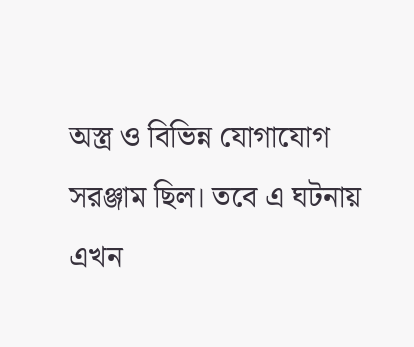অস্ত্র ও বিভিন্ন যোগাযোগ সরঞ্জাম ছিল। তবে এ ঘটনায় এখন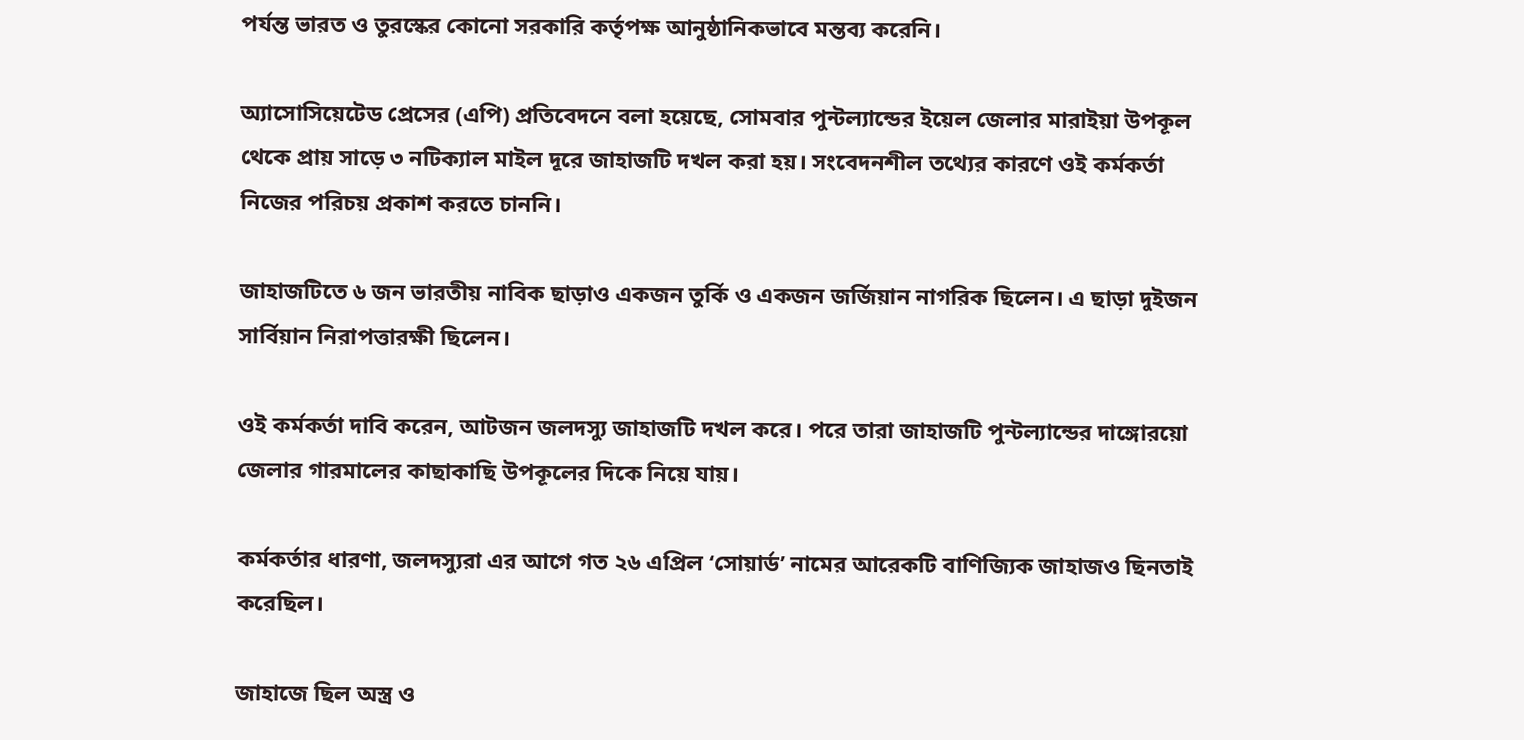পর্যন্ত ভারত ও তুরস্কের কোনো সরকারি কর্তৃপক্ষ আনুষ্ঠানিকভাবে মন্তব্য করেনি।

অ্যাসোসিয়েটেড প্রেসের (এপি) প্রতিবেদনে বলা হয়েছে, সোমবার পুন্টল্যান্ডের ইয়েল জেলার মারাইয়া উপকূল থেকে প্রায় সাড়ে ৩ নটিক্যাল মাইল দূরে জাহাজটি দখল করা হয়। সংবেদনশীল তথ্যের কারণে ওই কর্মকর্তা নিজের পরিচয় প্রকাশ করতে চাননি।

জাহাজটিতে ৬ জন ভারতীয় নাবিক ছাড়াও একজন তুর্কি ও একজন জর্জিয়ান নাগরিক ছিলেন। এ ছাড়া দুইজন সার্বিয়ান নিরাপত্তারক্ষী ছিলেন।

ওই কর্মকর্তা দাবি করেন, আটজন জলদস্যু জাহাজটি দখল করে। পরে তারা জাহাজটি পুন্টল্যান্ডের দাঙ্গোরয়ো জেলার গারমালের কাছাকাছি উপকূলের দিকে নিয়ে যায়।

কর্মকর্তার ধারণা, জলদস্যুরা এর আগে গত ২৬ এপ্রিল ‘সোয়ার্ড’ নামের আরেকটি বাণিজ্যিক জাহাজও ছিনতাই করেছিল।

জাহাজে ছিল অস্ত্র ও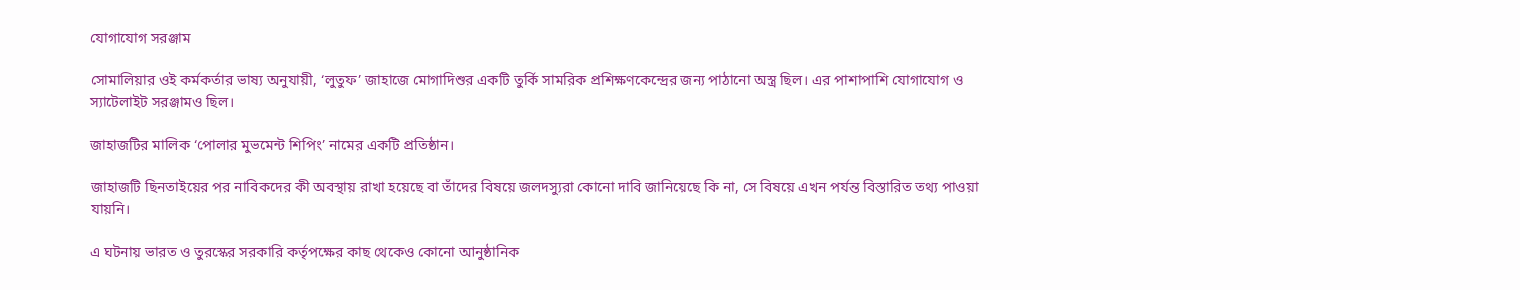যোগাযোগ সরঞ্জাম

সোমালিয়ার ওই কর্মকর্তার ভাষ্য অনুযায়ী, ‘লুতুফ’ জাহাজে মোগাদিশুর একটি তুর্কি সামরিক প্রশিক্ষণকেন্দ্রের জন্য পাঠানো অস্ত্র ছিল। এর পাশাপাশি যোগাযোগ ও স্যাটেলাইট সরঞ্জামও ছিল।

জাহাজটির মালিক ‘পোলার মুভমেন্ট শিপিং’ নামের একটি প্রতিষ্ঠান।

জাহাজটি ছিনতাইয়ের পর নাবিকদের কী অবস্থায় রাখা হয়েছে বা তাঁদের বিষয়ে জলদস্যুরা কোনো দাবি জানিয়েছে কি না, সে বিষয়ে এখন পর্যন্ত বিস্তারিত তথ্য পাওয়া যায়নি।

এ ঘটনায় ভারত ও তুরস্কের সরকারি কর্তৃপক্ষের কাছ থেকেও কোনো আনুষ্ঠানিক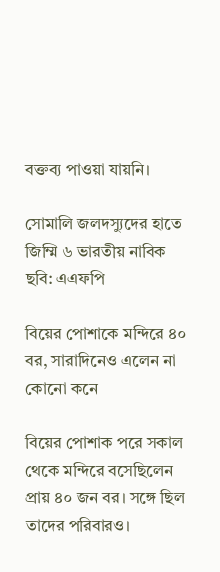বক্তব্য পাওয়া যায়নি।

সোমালি জলদস্যুদের হাতে জিম্মি ৬ ভারতীয় নাবিক
ছবি: এএফপি

বিয়ের পোশাকে মন্দিরে ৪০ বর, সারাদিনেও এলেন না কোনো কনে

বিয়ের পোশাক পরে সকাল থেকে মন্দিরে বসেছিলেন প্রায় ৪০ জন বর। সঙ্গে ছিল তাদের পরিবারও।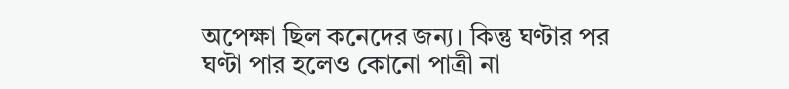অপেক্ষা ছিল কনেদের জন্য। কিন্তু ঘণ্টার পর ঘণ্টা পার হলেও কোনো পাত্রী না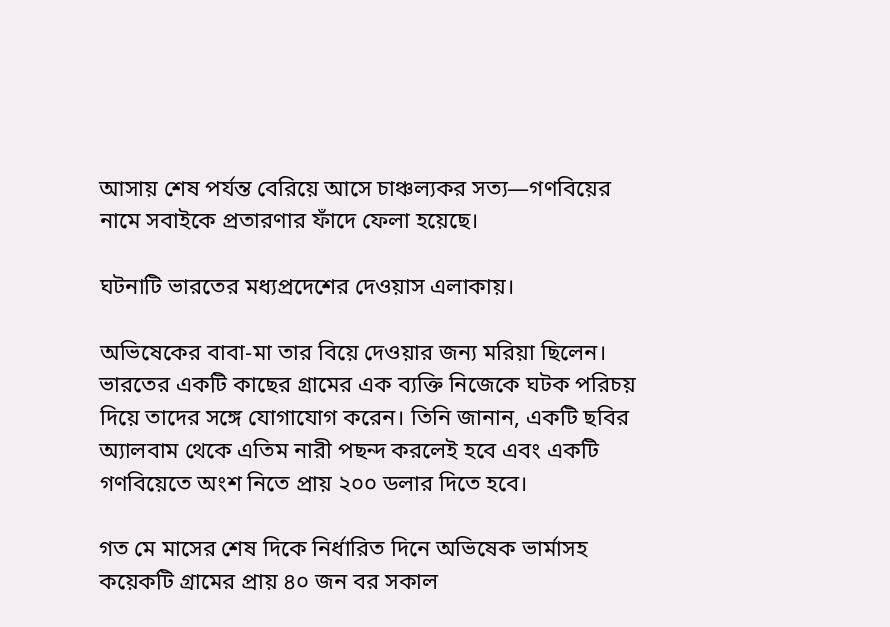আসায় শেষ পর্যন্ত বেরিয়ে আসে চাঞ্চল্যকর সত্য—গণবিয়ের নামে সবাইকে প্রতারণার ফাঁদে ফেলা হয়েছে।

ঘটনাটি ভারতের মধ্যপ্রদেশের দেওয়াস এলাকায়।

অভিষেকের বাবা-মা তার বিয়ে দেওয়ার জন্য মরিয়া ছিলেন। ভারতের একটি কাছের গ্রামের এক ব্যক্তি নিজেকে ঘটক পরিচয় দিয়ে তাদের সঙ্গে যোগাযোগ করেন। তিনি জানান, একটি ছবির অ্যালবাম থেকে এতিম নারী পছন্দ করলেই হবে এবং একটি গণবিয়েতে অংশ নিতে প্রায় ২০০ ডলার দিতে হবে।

গত মে মাসের শেষ দিকে নির্ধারিত দিনে অভিষেক ভার্মাসহ কয়েকটি গ্রামের প্রায় ৪০ জন বর সকাল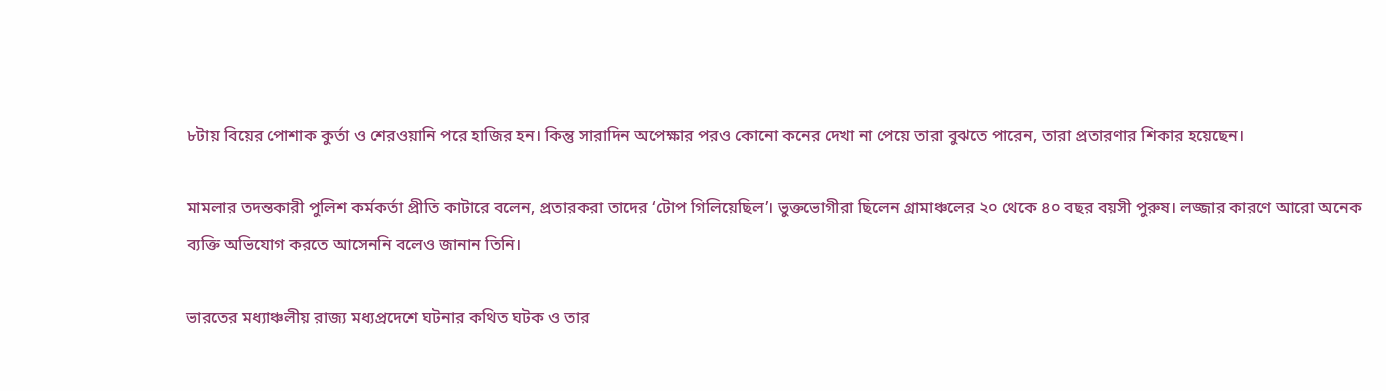৮টায় বিয়ের পোশাক কুর্তা ও শেরওয়ানি পরে হাজির হন। কিন্তু সারাদিন অপেক্ষার পরও কোনো কনের দেখা না পেয়ে তারা বুঝতে পারেন, তারা প্রতারণার শিকার হয়েছেন।

মামলার তদন্তকারী পুলিশ কর্মকর্তা প্রীতি কাটারে বলেন, প্রতারকরা তাদের ‘টোপ গিলিয়েছিল’। ভুক্তভোগীরা ছিলেন গ্রামাঞ্চলের ২০ থেকে ৪০ বছর বয়সী পুরুষ। লজ্জার কারণে আরো অনেক ব্যক্তি অভিযোগ করতে আসেননি বলেও জানান তিনি।

ভারতের মধ্যাঞ্চলীয় রাজ্য মধ্যপ্রদেশে ঘটনার কথিত ঘটক ও তার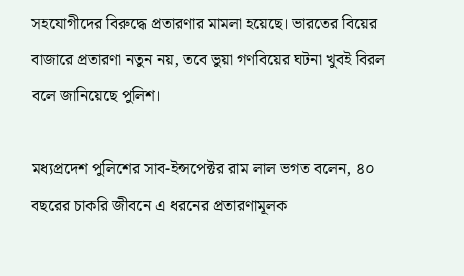সহযোগীদের বিরুদ্ধে প্রতারণার মামলা হয়েছে। ভারতের বিয়ের বাজারে প্রতারণা নতুন নয়, তবে ভুয়া গণবিয়ের ঘটনা খুবই বিরল বলে জানিয়েছে পুলিশ।

মধ্যপ্রদেশ পুলিশের সাব-ইন্সপেক্টর রাম লাল ভগত বলেন, ৪০ বছরের চাকরি জীবনে এ ধরনের প্রতারণামূলক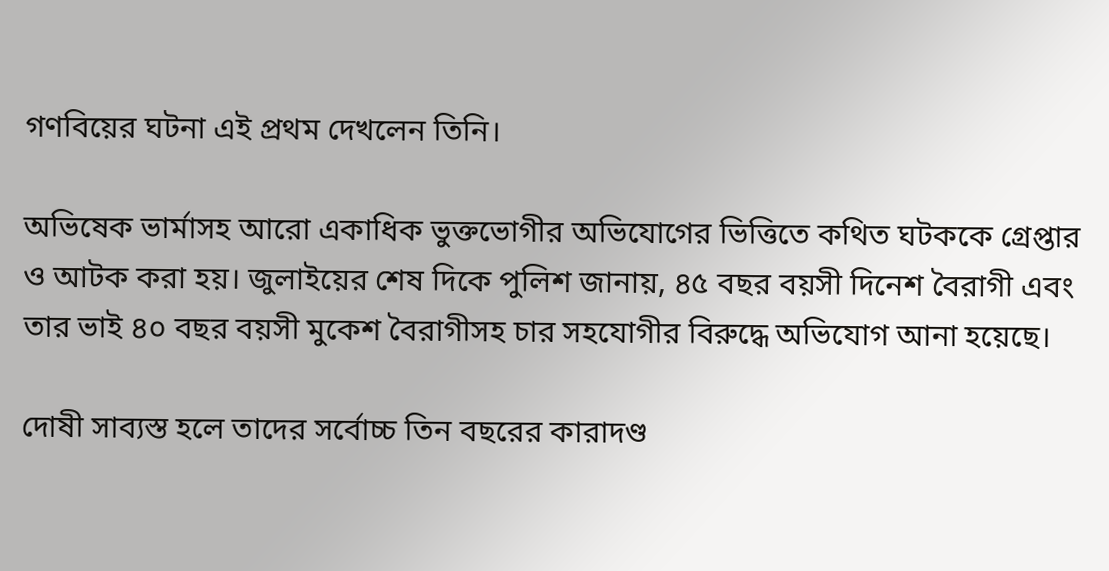গণবিয়ের ঘটনা এই প্রথম দেখলেন তিনি।

অভিষেক ভার্মাসহ আরো একাধিক ভুক্তভোগীর অভিযোগের ভিত্তিতে কথিত ঘটককে গ্রেপ্তার ও আটক করা হয়। জুলাইয়ের শেষ দিকে পুলিশ জানায়, ৪৫ বছর বয়সী দিনেশ বৈরাগী এবং তার ভাই ৪০ বছর বয়সী মুকেশ বৈরাগীসহ চার সহযোগীর বিরুদ্ধে অভিযোগ আনা হয়েছে।

দোষী সাব্যস্ত হলে তাদের সর্বোচ্চ তিন বছরের কারাদণ্ড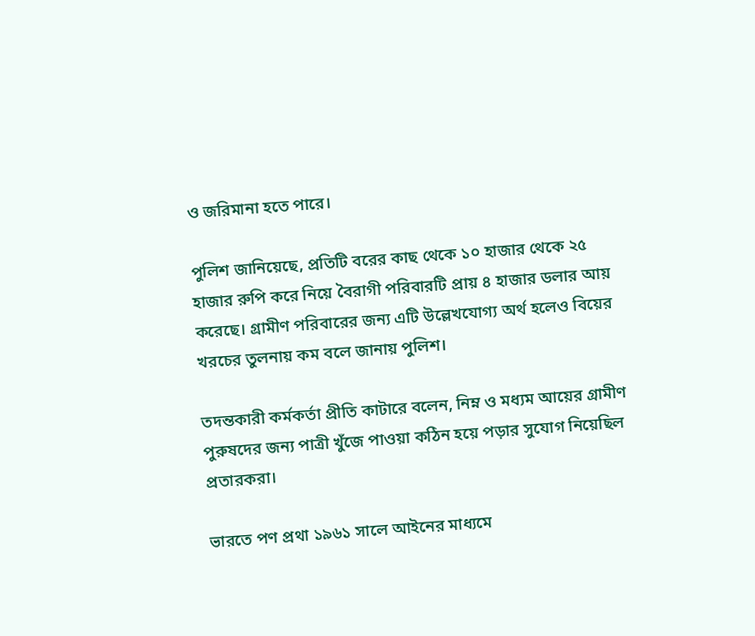ও জরিমানা হতে পারে।

পুলিশ জানিয়েছে, প্রতিটি বরের কাছ থেকে ১০ হাজার থেকে ২৫ হাজার রুপি করে নিয়ে বৈরাগী পরিবারটি প্রায় ৪ হাজার ডলার আয় করেছে। গ্রামীণ পরিবারের জন্য এটি উল্লেখযোগ্য অর্থ হলেও বিয়ের খরচের তুলনায় কম বলে জানায় পুলিশ।

তদন্তকারী কর্মকর্তা প্রীতি কাটারে বলেন, নিম্ন ও মধ্যম আয়ের গ্রামীণ পুরুষদের জন্য পাত্রী খুঁজে পাওয়া কঠিন হয়ে পড়ার সুযোগ নিয়েছিল প্রতারকরা।

ভারতে পণ প্রথা ১৯৬১ সালে আইনের মাধ্যমে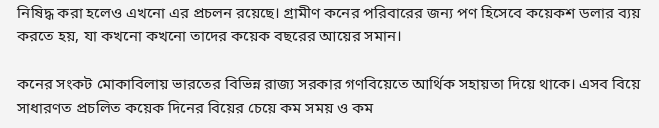নিষিদ্ধ করা হলেও এখনো এর প্রচলন রয়েছে। গ্রামীণ কনের পরিবারের জন্য পণ হিসেবে কয়েকশ ডলার ব্যয় করতে হয়, যা কখনো কখনো তাদের কয়েক বছরের আয়ের সমান।

কনের সংকট মোকাবিলায় ভারতের বিভিন্ন রাজ্য সরকার গণবিয়েতে আর্থিক সহায়তা দিয়ে থাকে। এসব বিয়ে সাধারণত প্রচলিত কয়েক দিনের বিয়ের চেয়ে কম সময় ও কম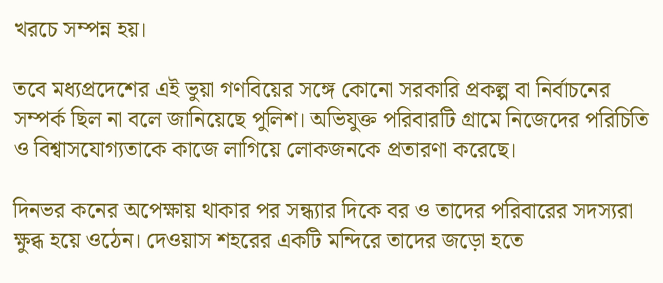খরচে সম্পন্ন হয়।

তবে মধ্যপ্রদেশের এই ভুয়া গণবিয়ের সঙ্গে কোনো সরকারি প্রকল্প বা নির্বাচনের সম্পর্ক ছিল না বলে জানিয়েছে পুলিশ। অভিযুক্ত পরিবারটি গ্রামে নিজেদের পরিচিতি ও বিশ্বাসযোগ্যতাকে কাজে লাগিয়ে লোকজনকে প্রতারণা করেছে।

দিনভর কনের অপেক্ষায় থাকার পর সন্ধ্যার দিকে বর ও তাদের পরিবারের সদস্যরা ক্ষুব্ধ হয়ে ওঠেন। দেওয়াস শহরের একটি মন্দিরে তাদের জড়ো হতে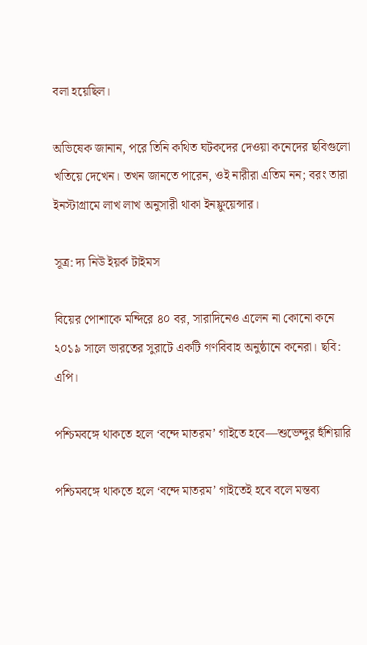বলা হয়েছিল।

অভিষেক জানান, পরে তিনি কথিত ঘটকদের দেওয়া কনেদের ছবিগুলো খতিয়ে দেখেন। তখন জানতে পারেন, ওই নারীরা এতিম নন; বরং তারা ইনস্টাগ্রামে লাখ লাখ অনুসারী থাকা ইনফ্লুয়েন্সার।

সূত্র: দ্য নিউ ইয়র্ক টাইমস

বিয়ের পোশাকে মন্দিরে ৪০ বর, সারাদিনেও এলেন না কোনো কনে
২০১৯ সালে ভারতের সুরাটে একটি গণবিবাহ অনুষ্ঠানে কনেরা। ছবি: এপি।

পশ্চিমবঙ্গে থাকতে হলে ‘বন্দে মাতরম’ গাইতে হবে—শুভেন্দুর হুঁশিয়ারি

পশ্চিমবঙ্গে থাকতে হলে ‘বন্দে মাতরম’ গাইতেই হবে বলে মন্তব্য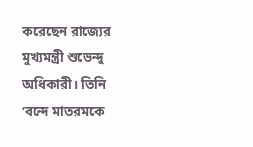করেছেন রাজ্যের মুখ্যমন্ত্রী শুভেন্দু অধিকারী। তিনি ‘বন্দে মাতরমকে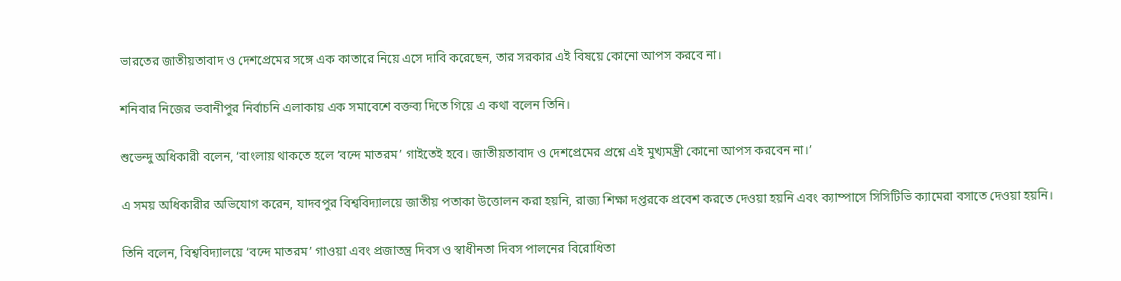ভারতের জাতীয়তাবাদ ও দেশপ্রেমের সঙ্গে এক কাতারে নিয়ে এসে দাবি করেছেন, তার সরকার এই বিষয়ে কোনো আপস করবে না।

শনিবার নিজের ভবানীপুর নির্বাচনি এলাকায় এক সমাবেশে বক্তব্য দিতে গিয়ে এ কথা বলেন তিনি।

শুভেন্দু অধিকারী বলেন, ‘বাংলায় থাকতে হলে ‘বন্দে মাতরম’ গাইতেই হবে। জাতীয়তাবাদ ও দেশপ্রেমের প্রশ্নে এই মুখ্যমন্ত্রী কোনো আপস করবেন না।’

এ সময় অধিকারীর অভিযোগ করেন, যাদবপুর বিশ্ববিদ্যালয়ে জাতীয় পতাকা উত্তোলন করা হয়নি, রাজ্য শিক্ষা দপ্তরকে প্রবেশ করতে দেওয়া হয়নি এবং ক্যাম্পাসে সিসিটিভি ক্যামেরা বসাতে দেওয়া হয়নি।

তিনি বলেন, বিশ্ববিদ্যালয়ে ‘বন্দে মাতরম’ গাওয়া এবং প্রজাতন্ত্র দিবস ও স্বাধীনতা দিবস পালনের বিরোধিতা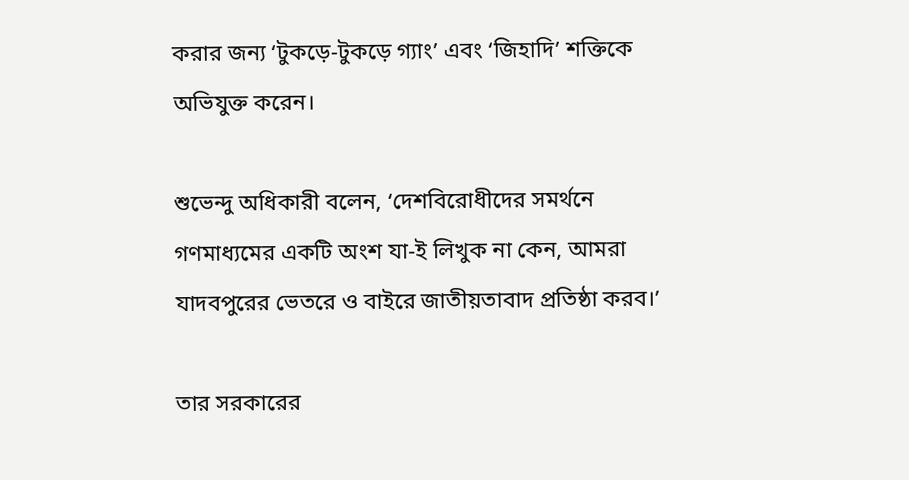করার জন্য ‘টুকড়ে-টুকড়ে গ্যাং’ এবং ‘জিহাদি’ শক্তিকে অভিযুক্ত করেন।

শুভেন্দু অধিকারী বলেন, ‘দেশবিরোধীদের সমর্থনে গণমাধ্যমের একটি অংশ যা-ই লিখুক না কেন, আমরা যাদবপুরের ভেতরে ও বাইরে জাতীয়তাবাদ প্রতিষ্ঠা করব।’

তার সরকারের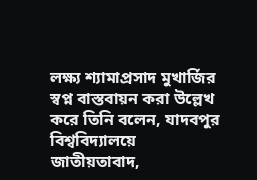লক্ষ্য শ্যামাপ্রসাদ মুখার্জির স্বপ্ন বাস্তবায়ন করা উল্লেখ করে তিনি বলেন, যাদবপুর বিশ্ববিদ্যালয়ে জাতীয়তাবাদ,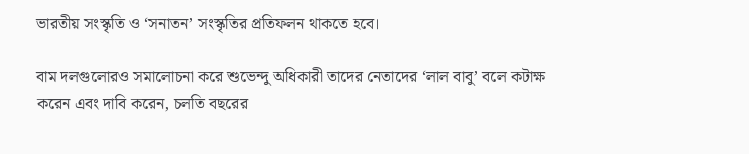ভারতীয় সংস্কৃতি ও ‘সনাতন’ সংস্কৃতির প্রতিফলন থাকতে হবে।

বাম দলগুলোরও সমালোচনা করে শুভেন্দু অধিকারী তাদের নেতাদের ‘লাল বাবু’ বলে কটাক্ষ করেন এবং দাবি করেন, চলতি বছরের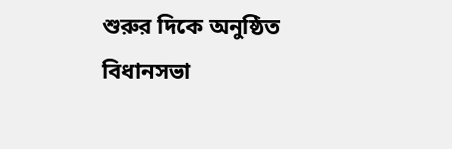শুরুর দিকে অনুষ্ঠিত বিধানসভা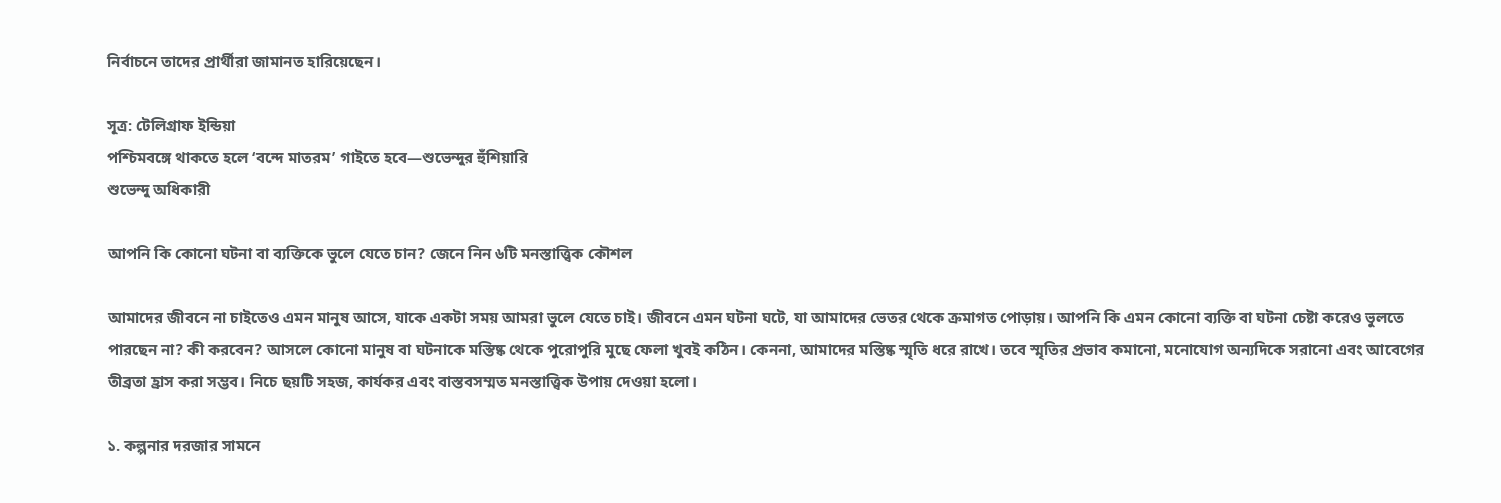নির্বাচনে তাদের প্রার্থীরা জামানত হারিয়েছেন।

সূত্র: টেলিগ্রাফ ইন্ডিয়া
পশ্চিমবঙ্গে থাকতে হলে ‘বন্দে মাতরম’ গাইতে হবে—শুভেন্দুর হুঁশিয়ারি
শুভেন্দু অধিকারী

আপনি কি কোনো ঘটনা বা ব্যক্তিকে ভুলে যেতে চান? জেনে নিন ৬টি মনস্তাত্ত্বিক কৌশল

আমাদের জীবনে না চাইতেও এমন মানুষ আসে, যাকে একটা সময় আমরা ভুলে যেতে চাই। জীবনে এমন ঘটনা ঘটে, যা আমাদের ভেতর থেকে ক্রমাগত পোড়ায়। আপনি কি এমন কোনো ব্যক্তি বা ঘটনা চেষ্টা করেও ভুলতে পারছেন না? কী করবেন? আসলে কোনো মানুষ বা ঘটনাকে মস্তিষ্ক থেকে পুরোপুরি মুছে ফেলা খুবই কঠিন। কেননা, আমাদের মস্তিষ্ক স্মৃতি ধরে রাখে। তবে স্মৃতির প্রভাব কমানো, মনোযোগ অন্যদিকে সরানো এবং আবেগের তীব্রতা হ্রাস করা সম্ভব। নিচে ছয়টি সহজ, কার্যকর এবং বাস্তবসম্মত মনস্তাত্ত্বিক উপায় দেওয়া হলো।

১. কল্পনার দরজার সামনে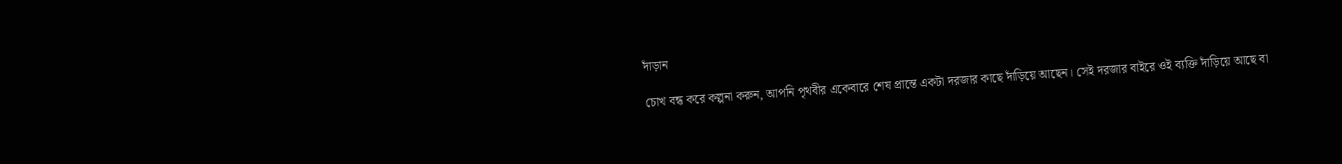দাঁড়ান

চোখ বন্ধ করে কল্পনা করুন, আপনি পৃথবীর একেবারে শেষ প্রান্তে একটা দরজার কাছে দাঁড়িয়ে আছেন। সেই দরজার বাইরে ওই ব্যক্তি দাঁড়িয়ে আছে বা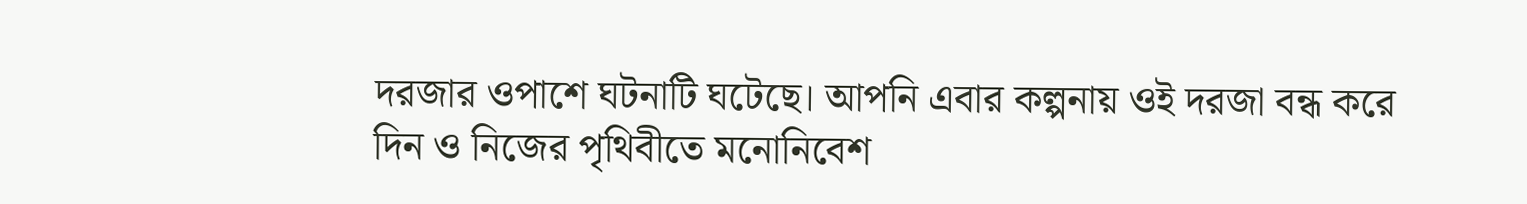দরজার ওপাশে ঘটনাটি ঘটেছে। আপনি এবার কল্পনায় ওই দরজা বন্ধ করে দিন ও নিজের পৃথিবীতে মনোনিবেশ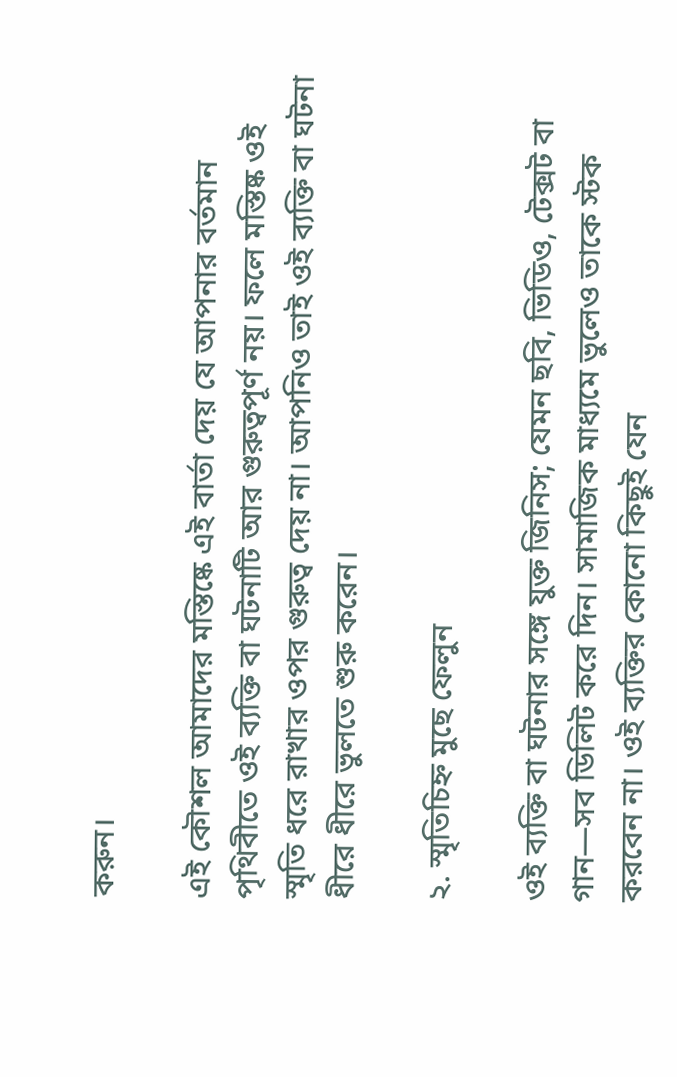করুন।

এই কৌশল আমাদের মস্তিষ্কে এই বার্তা দেয় যে আপনার বর্তমান পৃথিবীতে ওই ব্যক্তি বা ঘটনাটি আর গুরুত্বপূর্ণ নয়। ফলে মস্তিষ্ক ওই স্মৃতি ধরে রাখার ওপর গুরুত্ব দেয় না। আপনিও তাই ওই ব্যক্তি বা ঘটনা ধীরে ধীরে ভুলতে শুরু করেন।

২. স্মৃতিচিহ্ন মুছে ফেলুন

ওই ব্যক্তি বা ঘটনার সঙ্গে যুক্ত জিনিস; যেমন ছবি, ভিডিও, টেক্সট বা গান—সব ডিলিট করে দিন। সামাজিক মাধ্যমে ভুলেও তাকে স্টক করবেন না। ওই ব্যক্তির কোনো কিছুই যেন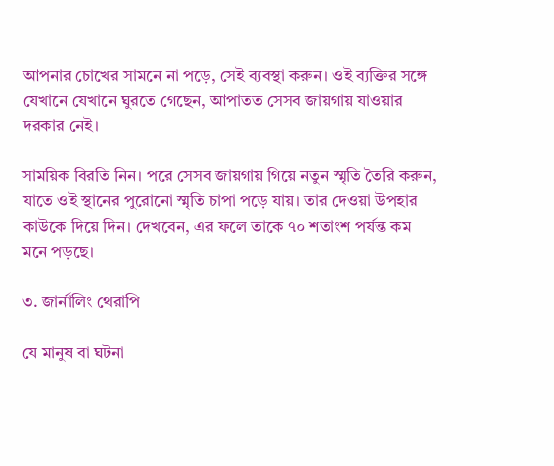আপনার চোখের সামনে না পড়ে, সেই ব্যবস্থা করুন। ওই ব্যক্তির সঙ্গে যেখানে যেখানে ঘুরতে গেছেন, আপাতত সেসব জায়গায় যাওয়ার দরকার নেই।

সাময়িক বিরতি নিন। পরে সেসব জায়গায় গিয়ে নতুন স্মৃতি তৈরি করুন, যাতে ওই স্থানের পুরোনো স্মৃতি চাপা পড়ে যায়। তার দেওয়া উপহার কাউকে দিয়ে দিন। দেখবেন, এর ফলে তাকে ৭০ শতাংশ পর্যন্ত কম মনে পড়ছে।

৩. জার্নালিং থেরাপি

যে মানুষ বা ঘটনা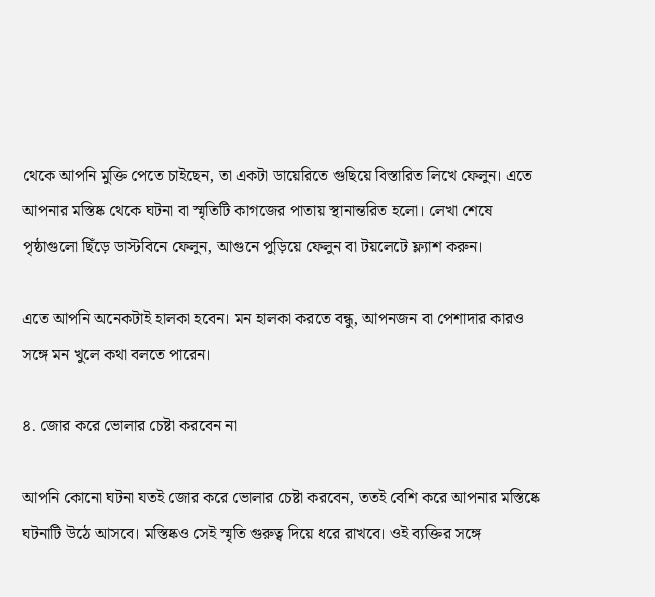থেকে আপনি মুক্তি পেতে চাইছেন, তা একটা ডায়েরিতে গুছিয়ে বিস্তারিত লিখে ফেলুন। এতে আপনার মস্তিষ্ক থেকে ঘটনা বা স্মৃতিটি কাগজের পাতায় স্থানান্তরিত হলো। লেখা শেষে পৃষ্ঠাগুলো ছিঁড়ে ডাস্টবিনে ফেলুন, আগুনে পুড়িয়ে ফেলুন বা টয়লেটে ফ্ল্যাশ করুন।

এতে আপনি অনেকটাই হালকা হবেন। মন হালকা করতে বন্ধু, আপনজন বা পেশাদার কারও সঙ্গে মন খুলে কথা বলতে পারেন।

৪. জোর করে ভোলার চেষ্টা করবেন না

আপনি কোনো ঘটনা যতই জোর করে ভোলার চেষ্টা করবেন, ততই বেশি করে আপনার মস্তিষ্কে ঘটনাটি উঠে আসবে। মস্তিষ্কও সেই স্মৃতি গুরুত্ব দিয়ে ধরে রাখবে। ওই ব্যক্তির সঙ্গে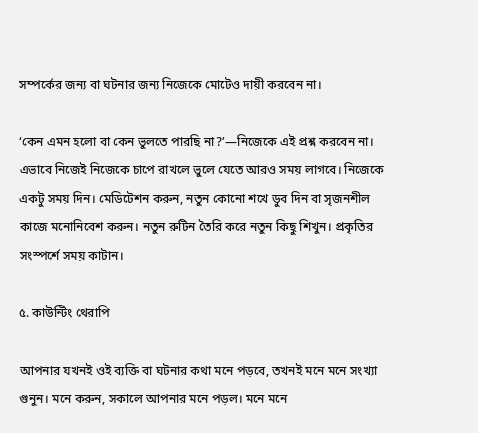সম্পর্কের জন্য বা ঘটনার জন্য নিজেকে মোটেও দায়ী করবেন না।

‘কেন এমন হলো বা কেন ভুলতে পারছি না?’—নিজেকে এই প্রশ্ন করবেন না। এভাবে নিজেই নিজেকে চাপে রাখলে ভুলে যেতে আরও সময় লাগবে। নিজেকে একটু সময় দিন। মেডিটেশন করুন, নতুন কোনো শখে ডুব দিন বা সৃজনশীল কাজে মনোনিবেশ করুন। নতুন রুটিন তৈরি করে নতুন কিছু শিখুন। প্রকৃতির সংস্পর্শে সময় কাটান।

৫. কাউন্টিং থেরাপি

আপনার যখনই ওই ব্যক্তি বা ঘটনার কথা মনে পড়বে, তখনই মনে মনে সংখ্যা গুনুন। মনে করুন, সকালে আপনার মনে পড়ল। মনে মনে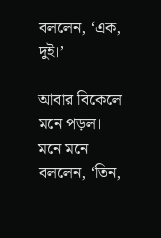বললেন, ‘এক, দুই।’

আবার বিকেলে মনে পড়ল। মনে মনে বললেন, ‘তিন,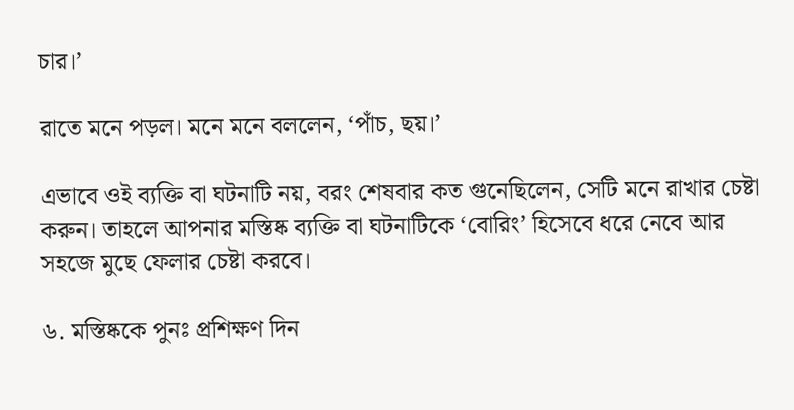চার।’

রাতে মনে পড়ল। মনে মনে বললেন, ‘পাঁচ, ছয়।’

এভাবে ওই ব্যক্তি বা ঘটনাটি নয়, বরং শেষবার কত গুনেছিলেন, সেটি মনে রাখার চেষ্টা করুন। তাহলে আপনার মস্তিষ্ক ব্যক্তি বা ঘটনাটিকে ‘বোরিং’ হিসেবে ধরে নেবে আর সহজে মুছে ফেলার চেষ্টা করবে।

৬. মস্তিষ্ককে পুনঃ প্রশিক্ষণ দিন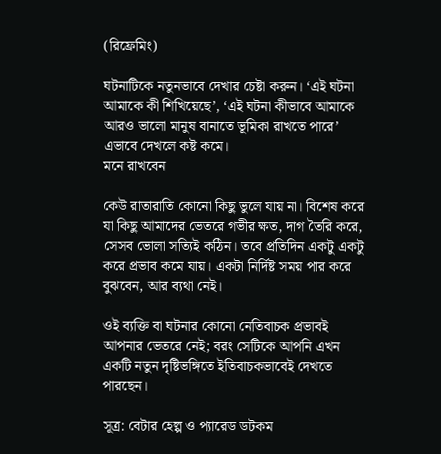(রিফ্রেমিং)

ঘটনাটিকে নতুনভাবে দেখার চেষ্টা করুন। ‘এই ঘটনা আমাকে কী শিখিয়েছে’, ‘এই ঘটনা কীভাবে আমাকে আরও ভালো মানুষ বানাতে ভূমিকা রাখতে পারে’ এভাবে দেখলে কষ্ট কমে।
মনে রাখবেন

কেউ রাতারাতি কোনো কিছু ভুলে যায় না। বিশেষ করে যা কিছু আমাদের ভেতরে গভীর ক্ষত, দাগ তৈরি করে, সেসব ভোলা সত্যিই কঠিন। তবে প্রতিদিন একটু একটু করে প্রভাব কমে যায়। একটা নির্দিষ্ট সময় পার করে বুঝবেন, আর ব্যথা নেই।

ওই ব্যক্তি বা ঘটনার কোনো নেতিবাচক প্রভাবই আপনার ভেতরে নেই; বরং সেটিকে আপনি এখন একটি নতুন দৃষ্টিভঙ্গিতে ইতিবাচকভাবেই দেখতে পারছেন।

সূত্র: বেটার হেল্প ও প্যারেড ডটকম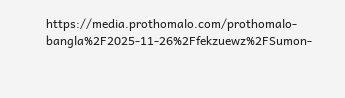https://media.prothomalo.com/prothomalo-bangla%2F2025-11-26%2Ffekzuewz%2FSumon-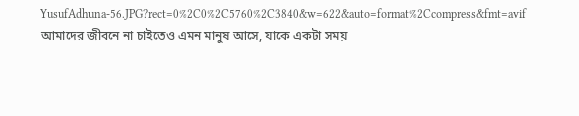YusufAdhuna-56.JPG?rect=0%2C0%2C5760%2C3840&w=622&auto=format%2Ccompress&fmt=avif
আমাদের জীবনে না চাইতেও এমন মানুষ আসে, যাকে একটা সময়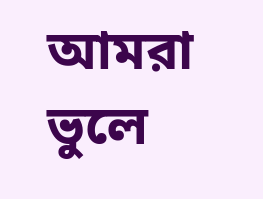আমরা ভুলে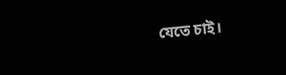যেতে চাই।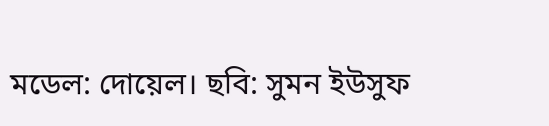মডেল: দোয়েল। ছবি: সুমন ইউসুফ